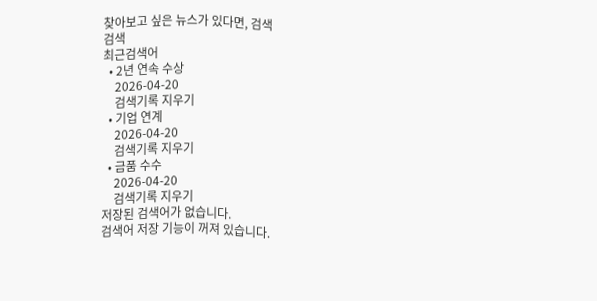찾아보고 싶은 뉴스가 있다면, 검색
검색
최근검색어
  • 2년 연속 수상
    2026-04-20
    검색기록 지우기
  • 기업 연계
    2026-04-20
    검색기록 지우기
  • 금품 수수
    2026-04-20
    검색기록 지우기
저장된 검색어가 없습니다.
검색어 저장 기능이 꺼져 있습니다.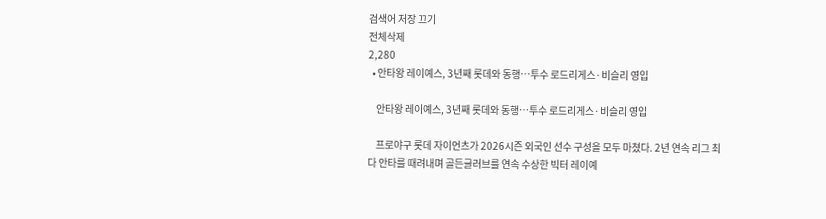검색어 저장 끄기
전체삭제
2,280
  • 안타왕 레이예스, 3년째 롯데와 동행…투수 로드리게스·비슬리 영입

    안타왕 레이예스, 3년째 롯데와 동행…투수 로드리게스·비슬리 영입

    프로야구 롯데 자이언츠가 2026시즌 외국인 선수 구성을 모두 마쳤다. 2년 연속 리그 최다 안타를 때려내며 골든글러브를 연속 수상한 빅터 레이예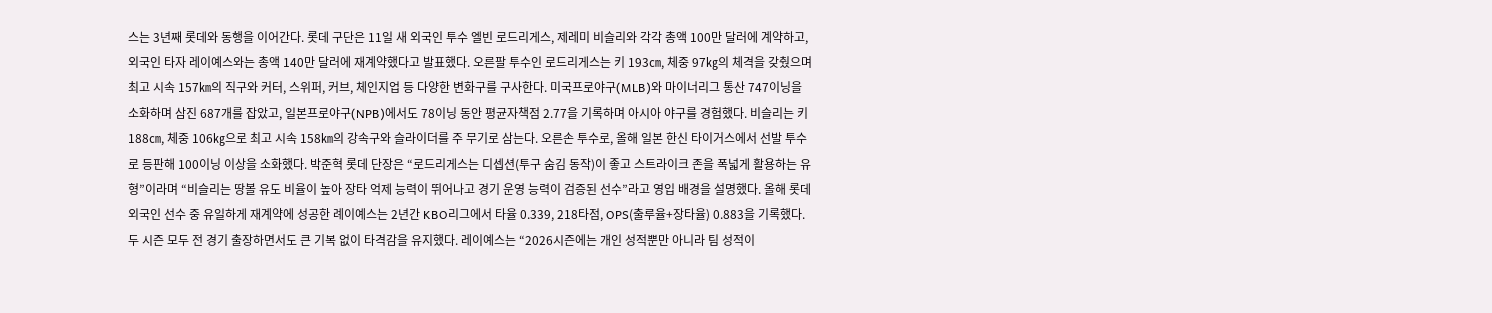스는 3년째 롯데와 동행을 이어간다. 롯데 구단은 11일 새 외국인 투수 엘빈 로드리게스, 제레미 비슬리와 각각 총액 100만 달러에 계약하고, 외국인 타자 레이예스와는 총액 140만 달러에 재계약했다고 발표했다. 오른팔 투수인 로드리게스는 키 193㎝, 체중 97㎏의 체격을 갖췄으며 최고 시속 157㎞의 직구와 커터, 스위퍼, 커브, 체인지업 등 다양한 변화구를 구사한다. 미국프로야구(MLB)와 마이너리그 통산 747이닝을 소화하며 삼진 687개를 잡았고, 일본프로야구(NPB)에서도 78이닝 동안 평균자책점 2.77을 기록하며 아시아 야구를 경험했다. 비슬리는 키 188㎝, 체중 106㎏으로 최고 시속 158㎞의 강속구와 슬라이더를 주 무기로 삼는다. 오른손 투수로, 올해 일본 한신 타이거스에서 선발 투수로 등판해 100이닝 이상을 소화했다. 박준혁 롯데 단장은 “로드리게스는 디셉션(투구 숨김 동작)이 좋고 스트라이크 존을 폭넓게 활용하는 유형”이라며 “비슬리는 땅볼 유도 비율이 높아 장타 억제 능력이 뛰어나고 경기 운영 능력이 검증된 선수”라고 영입 배경을 설명했다. 올해 롯데 외국인 선수 중 유일하게 재계약에 성공한 례이예스는 2년간 KBO리그에서 타율 0.339, 218타점, OPS(출루율+장타율) 0.883을 기록했다. 두 시즌 모두 전 경기 출장하면서도 큰 기복 없이 타격감을 유지했다. 레이예스는 “2026시즌에는 개인 성적뿐만 아니라 팀 성적이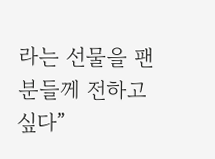라는 선물을 팬 분들께 전하고 싶다”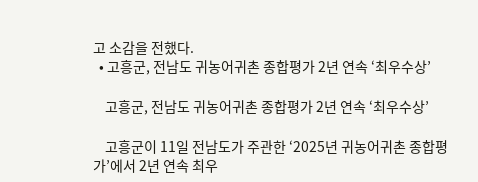고 소감을 전했다.
  • 고흥군, 전남도 귀농어귀촌 종합평가 2년 연속 ‘최우수상’

    고흥군, 전남도 귀농어귀촌 종합평가 2년 연속 ‘최우수상’

    고흥군이 11일 전남도가 주관한 ‘2025년 귀농어귀촌 종합평가’에서 2년 연속 최우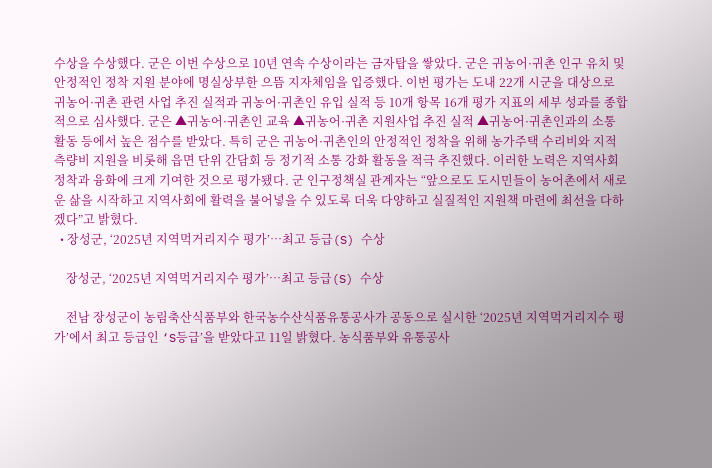수상을 수상했다. 군은 이번 수상으로 10년 연속 수상이라는 금자탑을 쌓았다. 군은 귀농어·귀촌 인구 유치 및 안정적인 정착 지원 분야에 명실상부한 으뜸 지자체임을 입증했다. 이번 평가는 도내 22개 시군을 대상으로 귀농어·귀촌 관련 사업 추진 실적과 귀농어·귀촌인 유입 실적 등 10개 항목 16개 평가 지표의 세부 성과를 종합적으로 심사했다. 군은 ▲귀농어·귀촌인 교육 ▲귀농어·귀촌 지원사업 추진 실적 ▲귀농어·귀촌인과의 소통 활동 등에서 높은 점수를 받았다. 특히 군은 귀농어·귀촌인의 안정적인 정착을 위해 농가주택 수리비와 지적 측량비 지원을 비롯해 읍면 단위 간담회 등 정기적 소통 강화 활동을 적극 추진했다. 이러한 노력은 지역사회 정착과 융화에 크게 기여한 것으로 평가됐다. 군 인구정책실 관계자는 “앞으로도 도시민들이 농어촌에서 새로운 삶을 시작하고 지역사회에 활력을 불어넣을 수 있도록 더욱 다양하고 실질적인 지원책 마련에 최선을 다하겠다”고 밝혔다.
  • 장성군, ‘2025년 지역먹거리지수 평가’…최고 등급(S) 수상

    장성군, ‘2025년 지역먹거리지수 평가’…최고 등급(S) 수상

    전남 장성군이 농림축산식품부와 한국농수산식품유통공사가 공동으로 실시한 ‘2025년 지역먹거리지수 평가’에서 최고 등급인 ‘S등급’을 받았다고 11일 밝혔다. 농식품부와 유통공사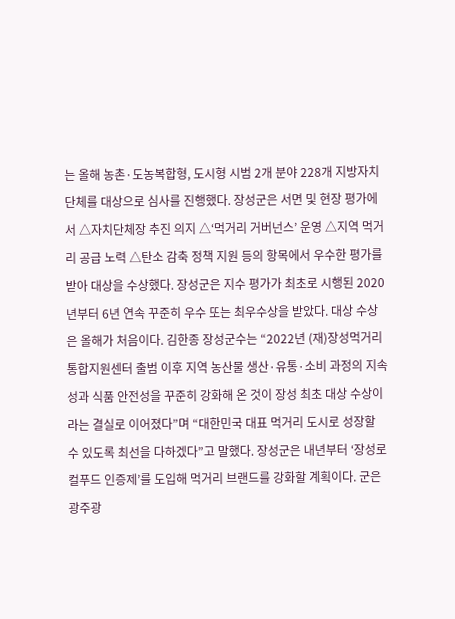는 올해 농촌·도농복합형, 도시형 시범 2개 분야 228개 지방자치단체를 대상으로 심사를 진행했다. 장성군은 서면 및 현장 평가에서 △자치단체장 추진 의지 △‘먹거리 거버넌스’ 운영 △지역 먹거리 공급 노력 △탄소 감축 정책 지원 등의 항목에서 우수한 평가를 받아 대상을 수상했다. 장성군은 지수 평가가 최초로 시행된 2020년부터 6년 연속 꾸준히 우수 또는 최우수상을 받았다. 대상 수상은 올해가 처음이다. 김한종 장성군수는 “2022년 (재)장성먹거리통합지원센터 출범 이후 지역 농산물 생산·유통·소비 과정의 지속성과 식품 안전성을 꾸준히 강화해 온 것이 장성 최초 대상 수상이라는 결실로 이어졌다”며 “대한민국 대표 먹거리 도시로 성장할 수 있도록 최선을 다하겠다”고 말했다. 장성군은 내년부터 ‘장성로컬푸드 인증제’를 도입해 먹거리 브랜드를 강화할 계획이다. 군은 광주광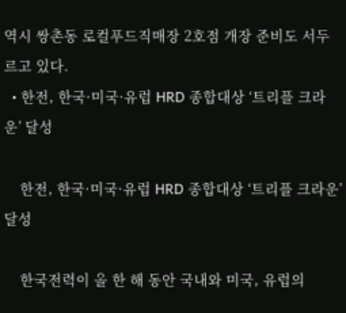역시 쌍촌동 로컬푸드직매장 2호점 개장 준비도 서두르고 있다.
  • 한전, 한국·미국·유럽 HRD 종합대상 ‘트리플 크라운’ 달성

    한전, 한국·미국·유럽 HRD 종합대상 ‘트리플 크라운’ 달성

    한국전력이 올 한 해 동안 국내와 미국, 유럽의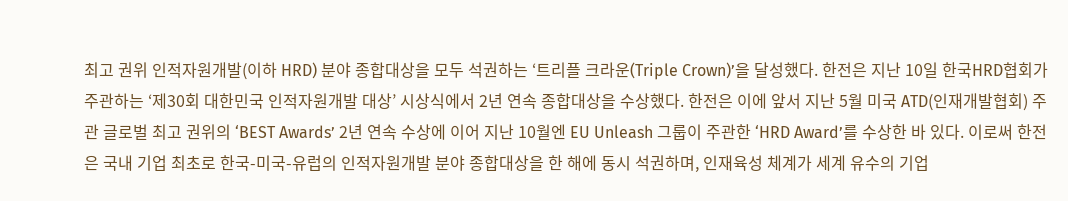최고 권위 인적자원개발(이하 HRD) 분야 종합대상을 모두 석권하는 ‘트리플 크라운(Triple Crown)’을 달성했다. 한전은 지난 10일 한국HRD협회가 주관하는 ‘제30회 대한민국 인적자원개발 대상’ 시상식에서 2년 연속 종합대상을 수상했다. 한전은 이에 앞서 지난 5월 미국 ATD(인재개발협회) 주관 글로벌 최고 권위의 ‘BEST Awards’ 2년 연속 수상에 이어 지난 10월엔 EU Unleash 그룹이 주관한 ‘HRD Award’를 수상한 바 있다. 이로써 한전은 국내 기업 최초로 한국-미국-유럽의 인적자원개발 분야 종합대상을 한 해에 동시 석권하며, 인재육성 체계가 세계 유수의 기업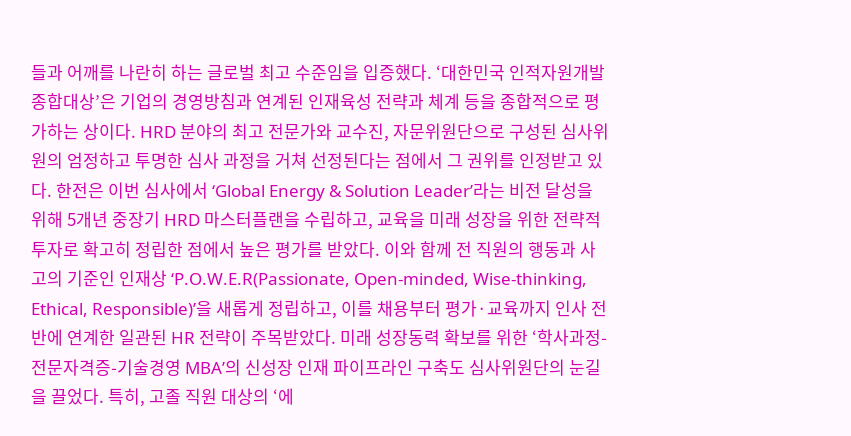들과 어깨를 나란히 하는 글로벌 최고 수준임을 입증했다. ‘대한민국 인적자원개발 종합대상’은 기업의 경영방침과 연계된 인재육성 전략과 체계 등을 종합적으로 평가하는 상이다. HRD 분야의 최고 전문가와 교수진, 자문위원단으로 구성된 심사위원의 엄정하고 투명한 심사 과정을 거쳐 선정된다는 점에서 그 권위를 인정받고 있다. 한전은 이번 심사에서 ‘Global Energy & Solution Leader’라는 비전 달성을 위해 5개년 중장기 HRD 마스터플랜을 수립하고, 교육을 미래 성장을 위한 전략적 투자로 확고히 정립한 점에서 높은 평가를 받았다. 이와 함께 전 직원의 행동과 사고의 기준인 인재상 ‘P.O.W.E.R(Passionate, Open-minded, Wise-thinking, Ethical, Responsible)’을 새롭게 정립하고, 이를 채용부터 평가·교육까지 인사 전반에 연계한 일관된 HR 전략이 주목받았다. 미래 성장동력 확보를 위한 ‘학사과정-전문자격증-기술경영 MBA’의 신성장 인재 파이프라인 구축도 심사위원단의 눈길을 끌었다. 특히, 고졸 직원 대상의 ‘에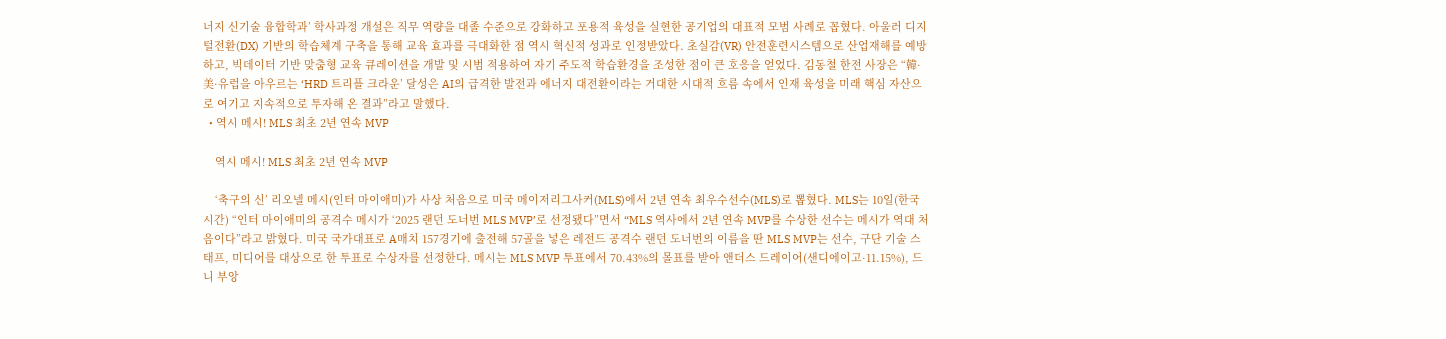너지 신기술 융합학과’ 학사과정 개설은 직무 역량을 대졸 수준으로 강화하고 포용적 육성을 실현한 공기업의 대표적 모범 사례로 꼽혔다. 아울러 디지털전환(DX) 기반의 학습체계 구축을 통해 교육 효과를 극대화한 점 역시 혁신적 성과로 인정받았다. 초실감(VR) 안전훈련시스템으로 산업재해를 예방하고, 빅데이터 기반 맞춤형 교육 큐레이션을 개발 및 시범 적용하여 자기 주도적 학습환경을 조성한 점이 큰 호응을 얻었다. 김동철 한전 사장은 “韓·美·유럽을 아우르는 ‘HRD 트리플 크라운’ 달성은 AI의 급격한 발전과 에너지 대전환이라는 거대한 시대적 흐름 속에서 인재 육성을 미래 핵심 자산으로 여기고 지속적으로 투자해 온 결과”라고 말했다.
  • 역시 메시! MLS 최초 2년 연속 MVP

    역시 메시! MLS 최초 2년 연속 MVP

    ‘축구의 신’ 리오넬 메시(인터 마이애미)가 사상 처음으로 미국 메이저리그사커(MLS)에서 2년 연속 최우수선수(MLS)로 뽑혔다. MLS는 10일(한국시간) “인터 마이애미의 공격수 메시가 ‘2025 랜던 도너번 MLS MVP’로 선정됐다”면서 “MLS 역사에서 2년 연속 MVP를 수상한 선수는 메시가 역대 처음이다”라고 밝혔다. 미국 국가대표로 A매치 157경기에 출전해 57골을 넣은 레전드 공격수 랜던 도너번의 이름을 딴 MLS MVP는 선수, 구단 기술 스태프, 미디어를 대상으로 한 투표로 수상자를 선정한다. 메시는 MLS MVP 투표에서 70.43%의 몰표를 받아 앤더스 드레이어(샌디에이고·11.15%), 드니 부앙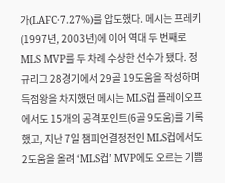가(LAFC·7.27%)를 압도했다. 메시는 프레키(1997년, 2003년)에 이어 역대 두 번째로 MLS MVP를 두 차례 수상한 선수가 됐다. 정규리그 28경기에서 29골 19도움을 작성하며 득점왕을 차지했던 메시는 MLS컵 플레이오프에서도 15개의 공격포인트(6골 9도움)를 기록했고, 지난 7일 챔피언결정전인 MLS컵에서도 2도움을 올려 ‘MLS컵’ MVP에도 오르는 기쁨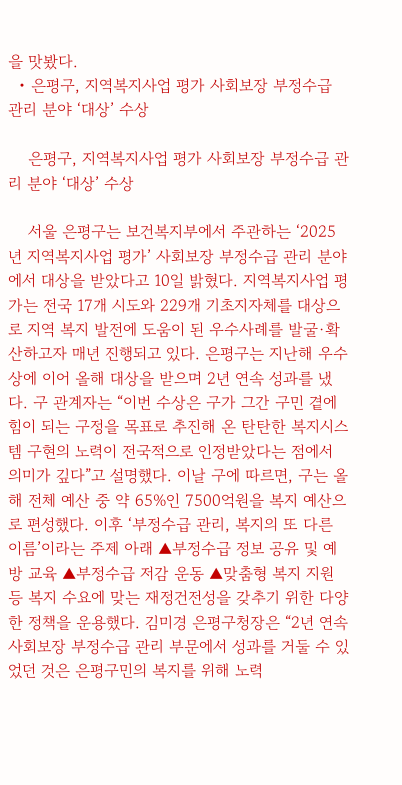을 맛봤다.
  • 은평구, 지역복지사업 평가 사회보장 부정수급 관리 분야 ‘대상’ 수상

    은평구, 지역복지사업 평가 사회보장 부정수급 관리 분야 ‘대상’ 수상

    서울 은평구는 보건복지부에서 주관하는 ‘2025년 지역복지사업 평가’ 사회보장 부정수급 관리 분야에서 대상을 받았다고 10일 밝혔다. 지역복지사업 평가는 전국 17개 시도와 229개 기초지자체를 대상으로 지역 복지 발전에 도움이 된 우수사례를 발굴·확산하고자 매년 진행되고 있다. 은평구는 지난해 우수상에 이어 올해 대상을 받으며 2년 연속 성과를 냈다. 구 관계자는 “이번 수상은 구가 그간 구민 곁에 힘이 되는 구정을 목표로 추진해 온 탄탄한 복지시스템 구현의 노력이 전국적으로 인정받았다는 점에서 의미가 깊다”고 설명했다. 이날 구에 따르면, 구는 올해 전체 예산 중 약 65%인 7500억원을 복지 예산으로 편성했다. 이후 ‘부정수급 관리, 복지의 또 다른 이름’이라는 주제 아래 ▲부정수급 정보 공유 및 예방 교육 ▲부정수급 저감 운동 ▲맞춤형 복지 지원 등 복지 수요에 맞는 재정건전성을 갖추기 위한 다양한 정책을 운용했다. 김미경 은평구청장은 “2년 연속 사회보장 부정수급 관리 부문에서 성과를 거둘 수 있었던 것은 은평구민의 복지를 위해 노력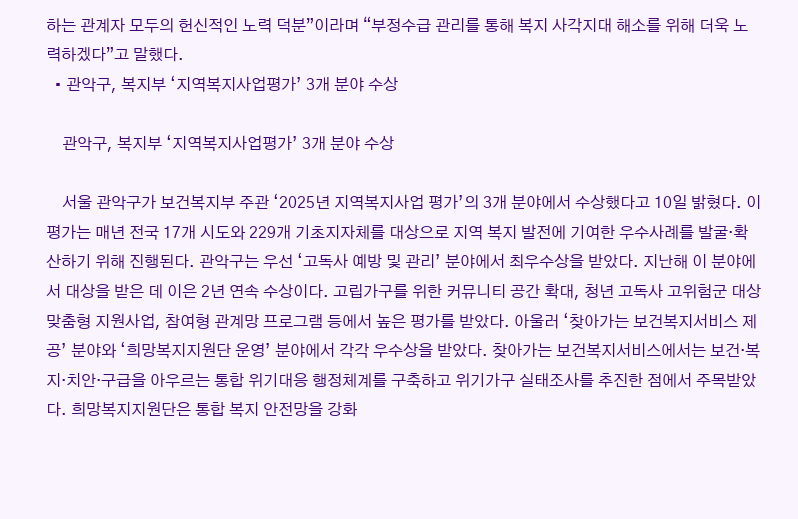하는 관계자 모두의 헌신적인 노력 덕분”이라며 “부정수급 관리를 통해 복지 사각지대 해소를 위해 더욱 노력하겠다”고 말했다.
  • 관악구, 복지부 ‘지역복지사업평가’ 3개 분야 수상

    관악구, 복지부 ‘지역복지사업평가’ 3개 분야 수상

    서울 관악구가 보건복지부 주관 ‘2025년 지역복지사업 평가’의 3개 분야에서 수상했다고 10일 밝혔다. 이 평가는 매년 전국 17개 시도와 229개 기초지자체를 대상으로 지역 복지 발전에 기여한 우수사례를 발굴·확산하기 위해 진행된다. 관악구는 우선 ‘고독사 예방 및 관리’ 분야에서 최우수상을 받았다. 지난해 이 분야에서 대상을 받은 데 이은 2년 연속 수상이다. 고립가구를 위한 커뮤니티 공간 확대, 청년 고독사 고위험군 대상 맞춤형 지원사업, 참여형 관계망 프로그램 등에서 높은 평가를 받았다. 아울러 ‘찾아가는 보건복지서비스 제공’ 분야와 ‘희망복지지원단 운영’ 분야에서 각각 우수상을 받았다. 찾아가는 보건복지서비스에서는 보건·복지·치안·구급을 아우르는 통합 위기대응 행정체계를 구축하고 위기가구 실태조사를 추진한 점에서 주목받았다. 희망복지지원단은 통합 복지 안전망을 강화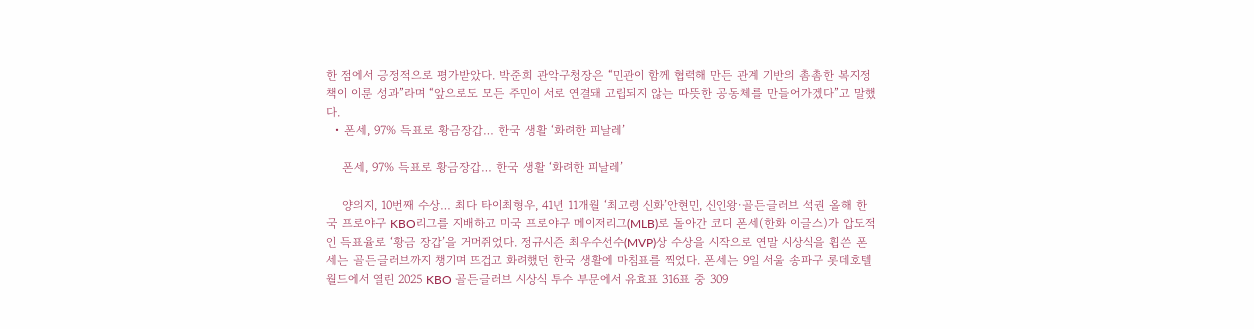한 점에서 긍정적으로 평가받았다. 박준희 관악구청장은 “민관이 함께 협력해 만든 관계 기반의 촘촘한 복지정책이 이룬 성과”라며 “앞으로도 모든 주민이 서로 연결돼 고립되지 않는 따뜻한 공동체를 만들어가겠다”고 말했다.
  • 폰세, 97% 득표로 황금장갑… 한국 생활 ‘화려한 피날레’

    폰세, 97% 득표로 황금장갑… 한국 생활 ‘화려한 피날레’

    양의지, 10번째 수상… 최다 타이최형우, 41년 11개월 ‘최고령 신화’안현민, 신인왕·골든글러브 석권 올해 한국 프로야구 KBO리그를 지배하고 미국 프로야구 메이저리그(MLB)로 돌아간 코디 폰세(한화 이글스)가 압도적인 득표율로 ‘황금 장갑’을 거머쥐었다. 정규시즌 최우수선수(MVP)상 수상을 시작으로 연말 시상식을 휩쓴 폰세는 골든글러브까지 챙기며 뜨겁고 화려했던 한국 생활에 마침표를 찍었다. 폰세는 9일 서울 송파구 롯데호텔 월드에서 열린 2025 KBO 골든글러브 시상식 투수 부문에서 유효표 316표 중 309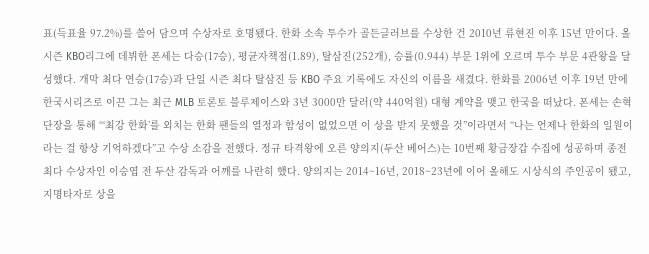표(득표율 97.2%)를 쓸어 담으며 수상자로 호명됐다. 한화 소속 투수가 골든글러브를 수상한 건 2010년 류현진 이후 15년 만이다. 올 시즌 KBO리그에 데뷔한 폰세는 다승(17승), 평균자책점(1.89), 탈삼진(252개), 승률(0.944) 부문 1위에 오르며 투수 부문 4관왕을 달성했다. 개막 최다 연승(17승)과 단일 시즌 최다 탈삼진 등 KBO 주요 기록에도 자신의 이름을 새겼다. 한화를 2006년 이후 19년 만에 한국시리즈로 이끈 그는 최근 MLB 토론토 블루제이스와 3년 3000만 달러(약 440억원) 대형 계약을 맺고 한국을 떠났다. 폰세는 손혁 단장을 통해 “‘최강 한화’를 외치는 한화 팬들의 열정과 함성이 없었으면 이 상을 받지 못했을 것”이라면서 “나는 언제나 한화의 일원이라는 걸 항상 기억하겠다”고 수상 소감을 전했다. 정규 타격왕에 오른 양의지(두산 베어스)는 10번째 황금장갑 수집에 성공하며 종전 최다 수상자인 이승엽 전 두산 감독과 어깨를 나란히 했다. 양의지는 2014~16년, 2018~23년에 이어 올해도 시상식의 주인공이 됐고, 지명타자로 상을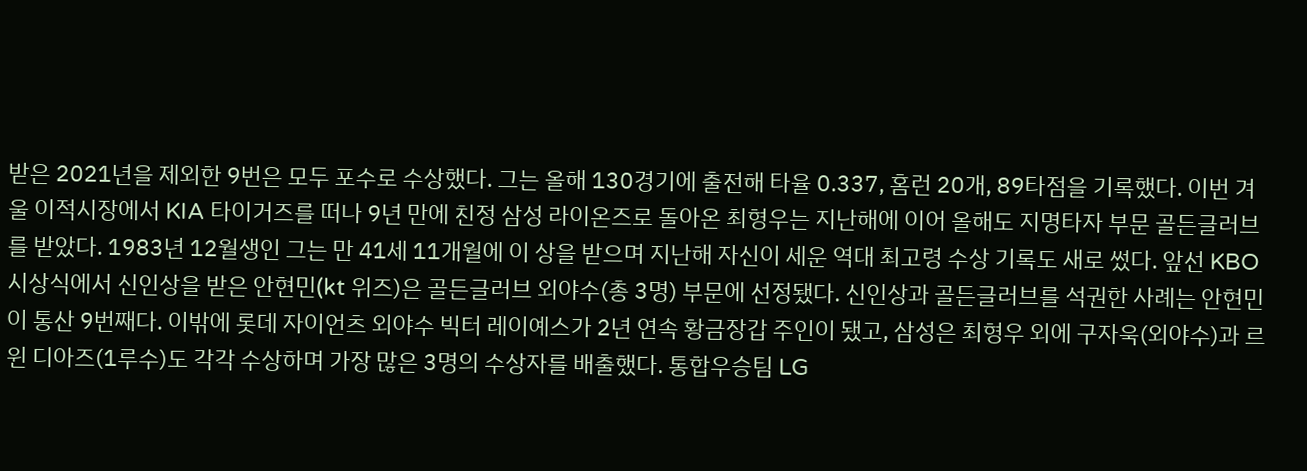받은 2021년을 제외한 9번은 모두 포수로 수상했다. 그는 올해 130경기에 출전해 타율 0.337, 홈런 20개, 89타점을 기록했다. 이번 겨울 이적시장에서 KIA 타이거즈를 떠나 9년 만에 친정 삼성 라이온즈로 돌아온 최형우는 지난해에 이어 올해도 지명타자 부문 골든글러브를 받았다. 1983년 12월생인 그는 만 41세 11개월에 이 상을 받으며 지난해 자신이 세운 역대 최고령 수상 기록도 새로 썼다. 앞선 KBO 시상식에서 신인상을 받은 안현민(kt 위즈)은 골든글러브 외야수(총 3명) 부문에 선정됐다. 신인상과 골든글러브를 석권한 사례는 안현민이 통산 9번째다. 이밖에 롯데 자이언츠 외야수 빅터 레이예스가 2년 연속 황금장갑 주인이 됐고, 삼성은 최형우 외에 구자욱(외야수)과 르윈 디아즈(1루수)도 각각 수상하며 가장 많은 3명의 수상자를 배출했다. 통합우승팀 LG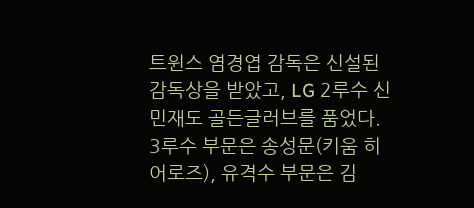트윈스 염경엽 감독은 신설된 감독상을 받았고, LG 2루수 신민재도 골든글러브를 품었다. 3루수 부문은 송성문(키움 히어로즈), 유격수 부문은 김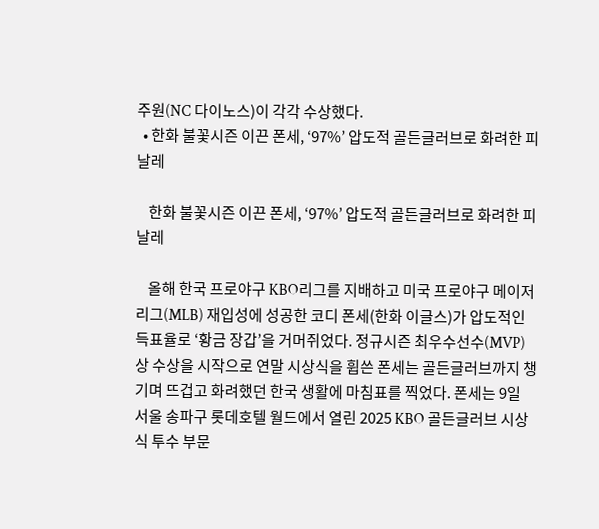주원(NC 다이노스)이 각각 수상했다.
  • 한화 불꽃시즌 이끈 폰세, ‘97%’ 압도적 골든글러브로 화려한 피날레

    한화 불꽃시즌 이끈 폰세, ‘97%’ 압도적 골든글러브로 화려한 피날레

    올해 한국 프로야구 KBO리그를 지배하고 미국 프로야구 메이저리그(MLB) 재입성에 성공한 코디 폰세(한화 이글스)가 압도적인 득표율로 ‘황금 장갑’을 거머쥐었다. 정규시즌 최우수선수(MVP)상 수상을 시작으로 연말 시상식을 휩쓴 폰세는 골든글러브까지 챙기며 뜨겁고 화려했던 한국 생활에 마침표를 찍었다. 폰세는 9일 서울 송파구 롯데호텔 월드에서 열린 2025 KBO 골든글러브 시상식 투수 부문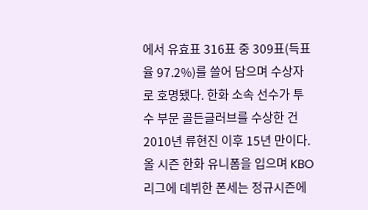에서 유효표 316표 중 309표(득표율 97.2%)를 쓸어 담으며 수상자로 호명됐다. 한화 소속 선수가 투수 부문 골든글러브를 수상한 건 2010년 류현진 이후 15년 만이다. 올 시즌 한화 유니폼을 입으며 KBO리그에 데뷔한 폰세는 정규시즌에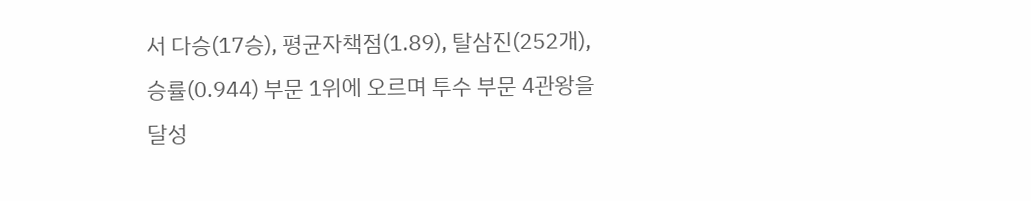서 다승(17승), 평균자책점(1.89), 탈삼진(252개), 승률(0.944) 부문 1위에 오르며 투수 부문 4관왕을 달성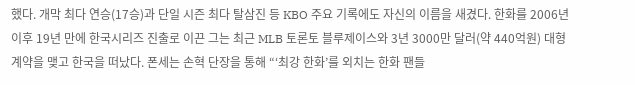했다. 개막 최다 연승(17승)과 단일 시즌 최다 탈삼진 등 KBO 주요 기록에도 자신의 이름을 새겼다. 한화를 2006년 이후 19년 만에 한국시리즈 진출로 이끈 그는 최근 MLB 토론토 블루제이스와 3년 3000만 달러(약 440억원) 대형 계약을 맺고 한국을 떠났다. 폰세는 손혁 단장을 통해 “‘최강 한화’를 외치는 한화 팬들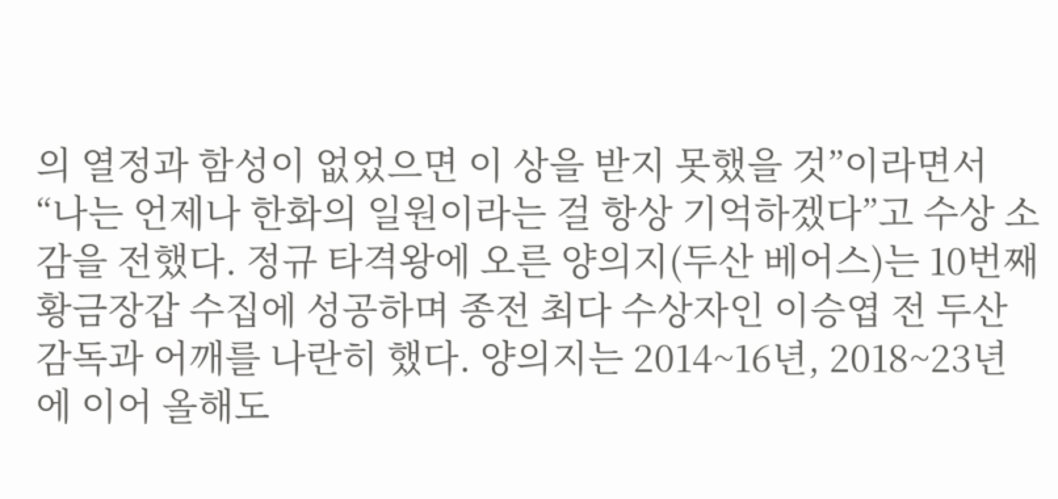의 열정과 함성이 없었으면 이 상을 받지 못했을 것”이라면서 “나는 언제나 한화의 일원이라는 걸 항상 기억하겠다”고 수상 소감을 전했다. 정규 타격왕에 오른 양의지(두산 베어스)는 10번째 황금장갑 수집에 성공하며 종전 최다 수상자인 이승엽 전 두산 감독과 어깨를 나란히 했다. 양의지는 2014~16년, 2018~23년에 이어 올해도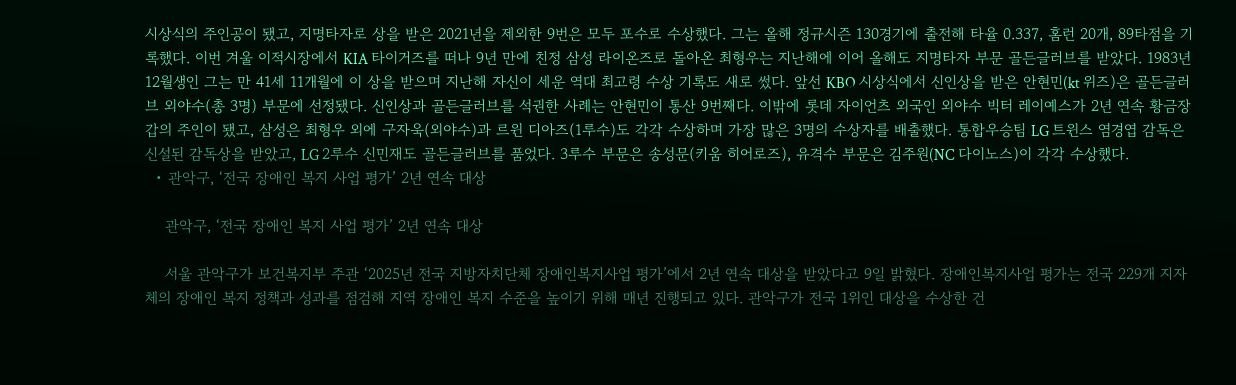시상식의 주인공이 됐고, 지명타자로 상을 받은 2021년을 제외한 9번은 모두 포수로 수상했다. 그는 올해 정규시즌 130경기에 출전해 타율 0.337, 홈런 20개, 89타점을 기록했다. 이번 겨울 이적시장에서 KIA 타이거즈를 떠나 9년 만에 친정 삼성 라이온즈로 돌아온 최형우는 지난해에 이어 올해도 지명타자 부문 골든글러브를 받았다. 1983년 12월생인 그는 만 41세 11개월에 이 상을 받으며 지난해 자신이 세운 역대 최고령 수상 기록도 새로 썼다. 앞선 KBO 시상식에서 신인상을 받은 안현민(kt 위즈)은 골든글러브 외야수(총 3명) 부문에 선정됐다. 신인상과 골든글러브를 석권한 사례는 안현민이 통산 9번째다. 이밖에 롯데 자이언츠 외국인 외야수 빅터 레이예스가 2년 연속 황금장갑의 주인이 됐고, 삼성은 최형우 외에 구자욱(외야수)과 르윈 디아즈(1루수)도 각각 수상하며 가장 많은 3명의 수상자를 배출했다. 통합우승팀 LG 트윈스 염경엽 감독은 신설된 감독상을 받았고, LG 2루수 신민재도 골든글러브를 품었다. 3루수 부문은 송성문(키움 히어로즈), 유격수 부문은 김주원(NC 다이노스)이 각각 수상했다.
  • 관악구, ‘전국 장애인 복지 사업 평가’ 2년 연속 대상

    관악구, ‘전국 장애인 복지 사업 평가’ 2년 연속 대상

    서울 관악구가 보건복지부 주관 ‘2025년 전국 지방자치단체 장애인복지사업 평가’에서 2년 연속 대상을 받았다고 9일 밝혔다. 장애인복지사업 평가는 전국 229개 지자체의 장애인 복지 정책과 성과를 점검해 지역 장애인 복지 수준을 높이기 위해 매년 진행되고 있다. 관악구가 전국 1위인 대상을 수상한 건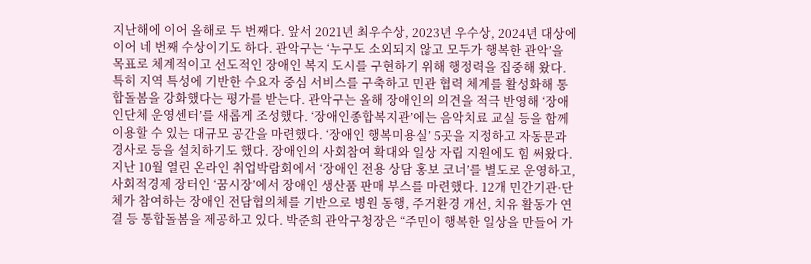지난해에 이어 올해로 두 번째다. 앞서 2021년 최우수상, 2023년 우수상, 2024년 대상에 이어 네 번째 수상이기도 하다. 관악구는 ‘누구도 소외되지 않고 모두가 행복한 관악’을 목표로 체계적이고 선도적인 장애인 복지 도시를 구현하기 위해 행정력을 집중해 왔다. 특히 지역 특성에 기반한 수요자 중심 서비스를 구축하고 민관 협력 체계를 활성화해 통합돌봄을 강화했다는 평가를 받는다. 관악구는 올해 장애인의 의견을 적극 반영해 ‘장애인단체 운영센터’를 새롭게 조성했다. ‘장애인종합복지관’에는 음악치료 교실 등을 함께 이용할 수 있는 대규모 공간을 마련했다. ‘장애인 행복미용실’ 5곳을 지정하고 자동문과 경사로 등을 설치하기도 했다. 장애인의 사회참여 확대와 일상 자립 지원에도 힘 써왔다. 지난 10월 열린 온라인 취업박람회에서 ‘장애인 전용 상담 홍보 코너’를 별도로 운영하고, 사회적경제 장터인 ‘꿈시장’에서 장애인 생산품 판매 부스를 마련했다. 12개 민간기관·단체가 참여하는 장애인 전담협의체를 기반으로 병원 동행, 주거환경 개선, 치유 활동가 연결 등 통합돌봄을 제공하고 있다. 박준희 관악구청장은 “주민이 행복한 일상을 만들어 가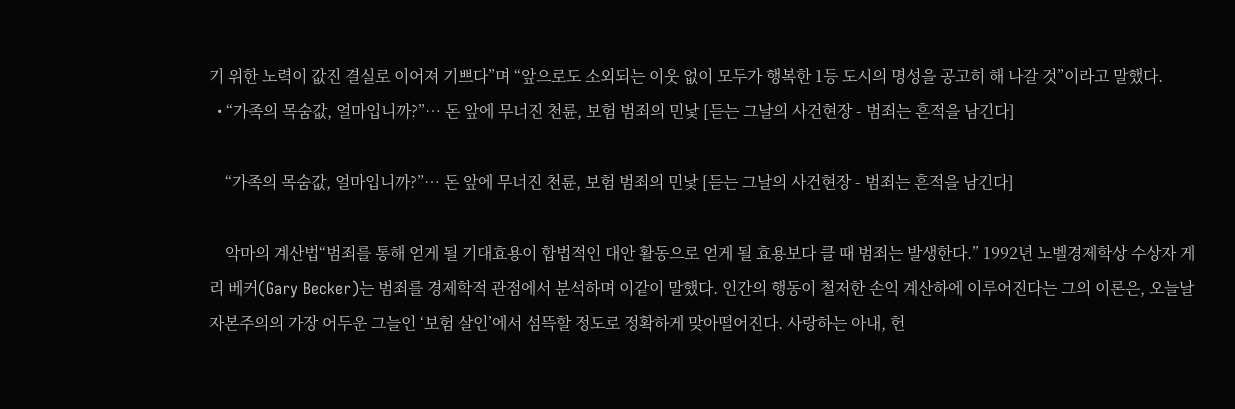기 위한 노력이 값진 결실로 이어져 기쁘다”며 “앞으로도 소외되는 이웃 없이 모두가 행복한 1등 도시의 명성을 공고히 해 나갈 것”이라고 말했다.
  • “가족의 목숨값, 얼마입니까?”… 돈 앞에 무너진 천륜, 보험 범죄의 민낯 [듣는 그날의 사건현장 - 범죄는 흔적을 남긴다]

    “가족의 목숨값, 얼마입니까?”… 돈 앞에 무너진 천륜, 보험 범죄의 민낯 [듣는 그날의 사건현장 - 범죄는 흔적을 남긴다]

    악마의 계산법“범죄를 통해 얻게 될 기대효용이 합법적인 대안 활동으로 얻게 될 효용보다 클 때 범죄는 발생한다.” 1992년 노벨경제학상 수상자 게리 베커(Gary Becker)는 범죄를 경제학적 관점에서 분석하며 이같이 말했다. 인간의 행동이 철저한 손익 계산하에 이루어진다는 그의 이론은, 오늘날 자본주의의 가장 어두운 그늘인 ‘보험 살인’에서 섬뜩할 정도로 정확하게 맞아떨어진다. 사랑하는 아내, 헌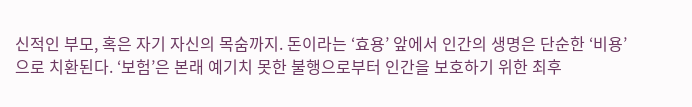신적인 부모, 혹은 자기 자신의 목숨까지. 돈이라는 ‘효용’ 앞에서 인간의 생명은 단순한 ‘비용’으로 치환된다. ‘보험’은 본래 예기치 못한 불행으로부터 인간을 보호하기 위한 최후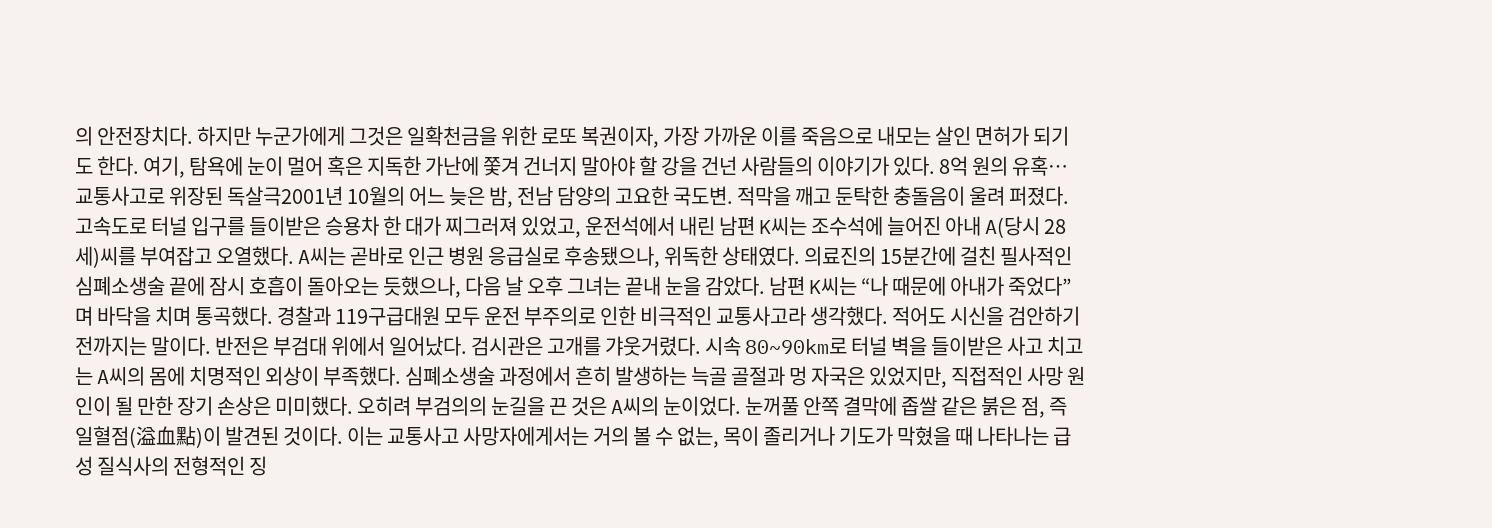의 안전장치다. 하지만 누군가에게 그것은 일확천금을 위한 로또 복권이자, 가장 가까운 이를 죽음으로 내모는 살인 면허가 되기도 한다. 여기, 탐욕에 눈이 멀어 혹은 지독한 가난에 쫓겨 건너지 말아야 할 강을 건넌 사람들의 이야기가 있다. 8억 원의 유혹… 교통사고로 위장된 독살극2001년 10월의 어느 늦은 밤, 전남 담양의 고요한 국도변. 적막을 깨고 둔탁한 충돌음이 울려 퍼졌다. 고속도로 터널 입구를 들이받은 승용차 한 대가 찌그러져 있었고, 운전석에서 내린 남편 K씨는 조수석에 늘어진 아내 A(당시 28세)씨를 부여잡고 오열했다. A씨는 곧바로 인근 병원 응급실로 후송됐으나, 위독한 상태였다. 의료진의 15분간에 걸친 필사적인 심폐소생술 끝에 잠시 호흡이 돌아오는 듯했으나, 다음 날 오후 그녀는 끝내 눈을 감았다. 남편 K씨는 “나 때문에 아내가 죽었다”며 바닥을 치며 통곡했다. 경찰과 119구급대원 모두 운전 부주의로 인한 비극적인 교통사고라 생각했다. 적어도 시신을 검안하기 전까지는 말이다. 반전은 부검대 위에서 일어났다. 검시관은 고개를 갸웃거렸다. 시속 80~90km로 터널 벽을 들이받은 사고 치고는 A씨의 몸에 치명적인 외상이 부족했다. 심폐소생술 과정에서 흔히 발생하는 늑골 골절과 멍 자국은 있었지만, 직접적인 사망 원인이 될 만한 장기 손상은 미미했다. 오히려 부검의의 눈길을 끈 것은 A씨의 눈이었다. 눈꺼풀 안쪽 결막에 좁쌀 같은 붉은 점, 즉 일혈점(溢血點)이 발견된 것이다. 이는 교통사고 사망자에게서는 거의 볼 수 없는, 목이 졸리거나 기도가 막혔을 때 나타나는 급성 질식사의 전형적인 징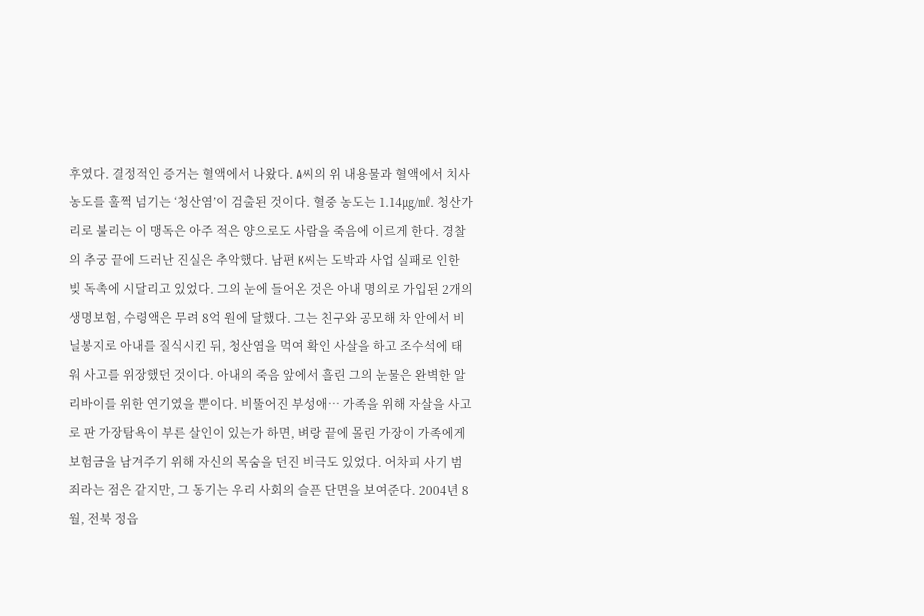후였다. 결정적인 증거는 혈액에서 나왔다. A씨의 위 내용물과 혈액에서 치사 농도를 훌쩍 넘기는 ‘청산염’이 검출된 것이다. 혈중 농도는 1.14㎍/㎖. 청산가리로 불리는 이 맹독은 아주 적은 양으로도 사람을 죽음에 이르게 한다. 경찰의 추궁 끝에 드러난 진실은 추악했다. 남편 K씨는 도박과 사업 실패로 인한 빚 독촉에 시달리고 있었다. 그의 눈에 들어온 것은 아내 명의로 가입된 2개의 생명보험, 수령액은 무려 8억 원에 달했다. 그는 친구와 공모해 차 안에서 비닐봉지로 아내를 질식시킨 뒤, 청산염을 먹여 확인 사살을 하고 조수석에 태워 사고를 위장했던 것이다. 아내의 죽음 앞에서 흘린 그의 눈물은 완벽한 알리바이를 위한 연기였을 뿐이다. 비뚤어진 부성애… 가족을 위해 자살을 사고로 판 가장탐욕이 부른 살인이 있는가 하면, 벼랑 끝에 몰린 가장이 가족에게 보험금을 남겨주기 위해 자신의 목숨을 던진 비극도 있었다. 어차피 사기 범죄라는 점은 같지만, 그 동기는 우리 사회의 슬픈 단면을 보여준다. 2004년 8월, 전북 정읍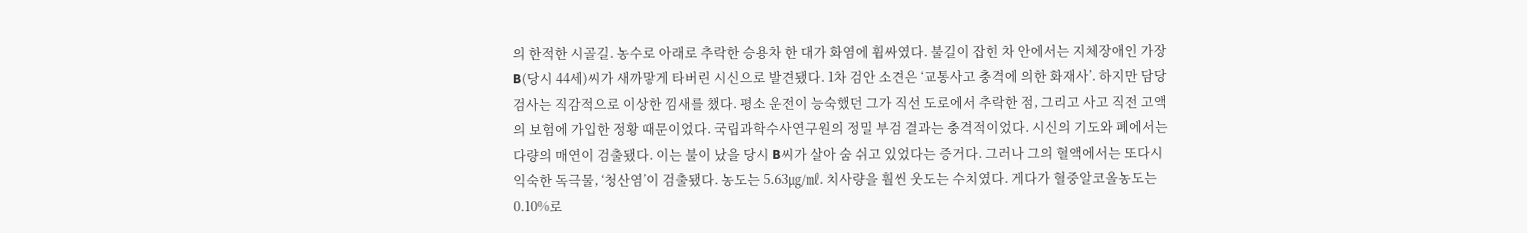의 한적한 시골길. 농수로 아래로 추락한 승용차 한 대가 화염에 휩싸였다. 불길이 잡힌 차 안에서는 지체장애인 가장 B(당시 44세)씨가 새까맣게 타버린 시신으로 발견됐다. 1차 검안 소견은 ‘교통사고 충격에 의한 화재사’. 하지만 담당 검사는 직감적으로 이상한 낌새를 챘다. 평소 운전이 능숙했던 그가 직선 도로에서 추락한 점, 그리고 사고 직전 고액의 보험에 가입한 정황 때문이었다. 국립과학수사연구원의 정밀 부검 결과는 충격적이었다. 시신의 기도와 폐에서는 다량의 매연이 검출됐다. 이는 불이 났을 당시 B씨가 살아 숨 쉬고 있었다는 증거다. 그러나 그의 혈액에서는 또다시 익숙한 독극물, ‘청산염’이 검출됐다. 농도는 5.63㎍/㎖. 치사량을 훨씬 웃도는 수치였다. 게다가 혈중알코올농도는 0.10%로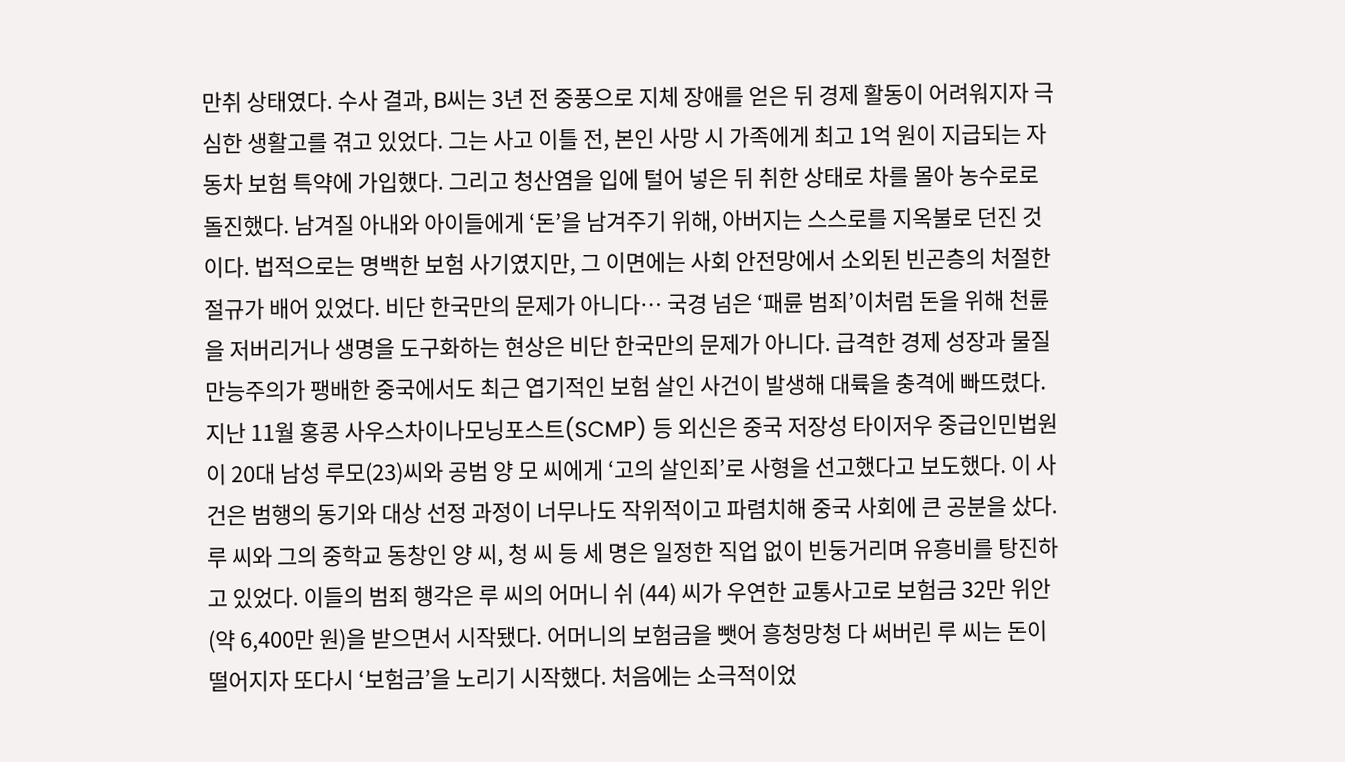만취 상태였다. 수사 결과, B씨는 3년 전 중풍으로 지체 장애를 얻은 뒤 경제 활동이 어려워지자 극심한 생활고를 겪고 있었다. 그는 사고 이틀 전, 본인 사망 시 가족에게 최고 1억 원이 지급되는 자동차 보험 특약에 가입했다. 그리고 청산염을 입에 털어 넣은 뒤 취한 상태로 차를 몰아 농수로로 돌진했다. 남겨질 아내와 아이들에게 ‘돈’을 남겨주기 위해, 아버지는 스스로를 지옥불로 던진 것이다. 법적으로는 명백한 보험 사기였지만, 그 이면에는 사회 안전망에서 소외된 빈곤층의 처절한 절규가 배어 있었다. 비단 한국만의 문제가 아니다… 국경 넘은 ‘패륜 범죄’이처럼 돈을 위해 천륜을 저버리거나 생명을 도구화하는 현상은 비단 한국만의 문제가 아니다. 급격한 경제 성장과 물질만능주의가 팽배한 중국에서도 최근 엽기적인 보험 살인 사건이 발생해 대륙을 충격에 빠뜨렸다. 지난 11월 홍콩 사우스차이나모닝포스트(SCMP) 등 외신은 중국 저장성 타이저우 중급인민법원이 20대 남성 루모(23)씨와 공범 양 모 씨에게 ‘고의 살인죄’로 사형을 선고했다고 보도했다. 이 사건은 범행의 동기와 대상 선정 과정이 너무나도 작위적이고 파렴치해 중국 사회에 큰 공분을 샀다. 루 씨와 그의 중학교 동창인 양 씨, 청 씨 등 세 명은 일정한 직업 없이 빈둥거리며 유흥비를 탕진하고 있었다. 이들의 범죄 행각은 루 씨의 어머니 쉬 (44) 씨가 우연한 교통사고로 보험금 32만 위안(약 6,400만 원)을 받으면서 시작됐다. 어머니의 보험금을 뺏어 흥청망청 다 써버린 루 씨는 돈이 떨어지자 또다시 ‘보험금’을 노리기 시작했다. 처음에는 소극적이었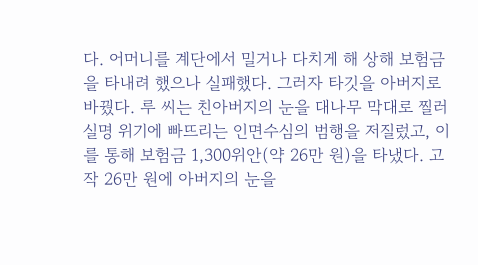다. 어머니를 계단에서 밀거나 다치게 해 상해 보험금을 타내려 했으나 실패했다. 그러자 타깃을 아버지로 바꿨다. 루 씨는 친아버지의 눈을 대나무 막대로 찔러 실명 위기에 빠뜨리는 인면수심의 범행을 저질렀고, 이를 통해 보험금 1,300위안(약 26만 원)을 타냈다. 고작 26만 원에 아버지의 눈을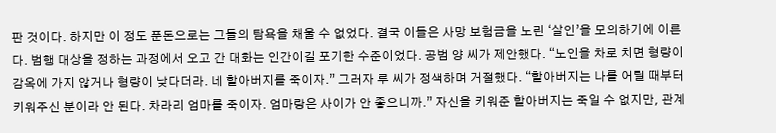판 것이다. 하지만 이 정도 푼돈으로는 그들의 탐욕을 채울 수 없었다. 결국 이들은 사망 보험금을 노린 ‘살인’을 모의하기에 이른다. 범행 대상을 정하는 과정에서 오고 간 대화는 인간이길 포기한 수준이었다. 공범 양 씨가 제안했다. “노인을 차로 치면 형량이 감옥에 가지 않거나 형량이 낮다더라. 네 할아버지를 죽이자.” 그러자 루 씨가 정색하며 거절했다. “할아버지는 나를 어릴 때부터 키워주신 분이라 안 된다. 차라리 엄마를 죽이자. 엄마랑은 사이가 안 좋으니까.” 자신을 키워준 할아버지는 죽일 수 없지만, 관계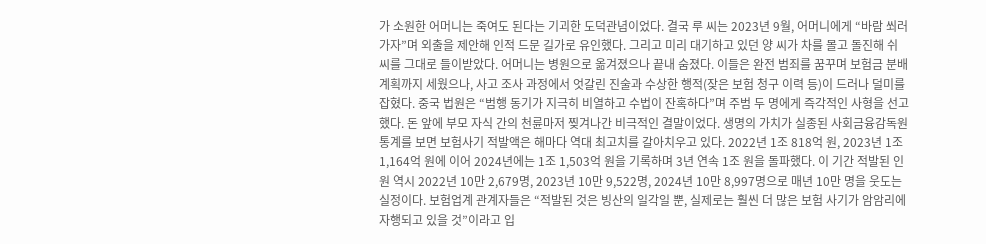가 소원한 어머니는 죽여도 된다는 기괴한 도덕관념이었다. 결국 루 씨는 2023년 9월, 어머니에게 “바람 쐬러 가자”며 외출을 제안해 인적 드문 길가로 유인했다. 그리고 미리 대기하고 있던 양 씨가 차를 몰고 돌진해 쉬 씨를 그대로 들이받았다. 어머니는 병원으로 옮겨졌으나 끝내 숨졌다. 이들은 완전 범죄를 꿈꾸며 보험금 분배 계획까지 세웠으나, 사고 조사 과정에서 엇갈린 진술과 수상한 행적(잦은 보험 청구 이력 등)이 드러나 덜미를 잡혔다. 중국 법원은 “범행 동기가 지극히 비열하고 수법이 잔혹하다”며 주범 두 명에게 즉각적인 사형을 선고했다. 돈 앞에 부모 자식 간의 천륜마저 찢겨나간 비극적인 결말이었다. 생명의 가치가 실종된 사회금융감독원 통계를 보면 보험사기 적발액은 해마다 역대 최고치를 갈아치우고 있다. 2022년 1조 818억 원, 2023년 1조 1,164억 원에 이어 2024년에는 1조 1,503억 원을 기록하며 3년 연속 1조 원을 돌파했다. 이 기간 적발된 인원 역시 2022년 10만 2,679명, 2023년 10만 9,522명, 2024년 10만 8,997명으로 매년 10만 명을 웃도는 실정이다. 보험업계 관계자들은 “적발된 것은 빙산의 일각일 뿐, 실제로는 훨씬 더 많은 보험 사기가 암암리에 자행되고 있을 것”이라고 입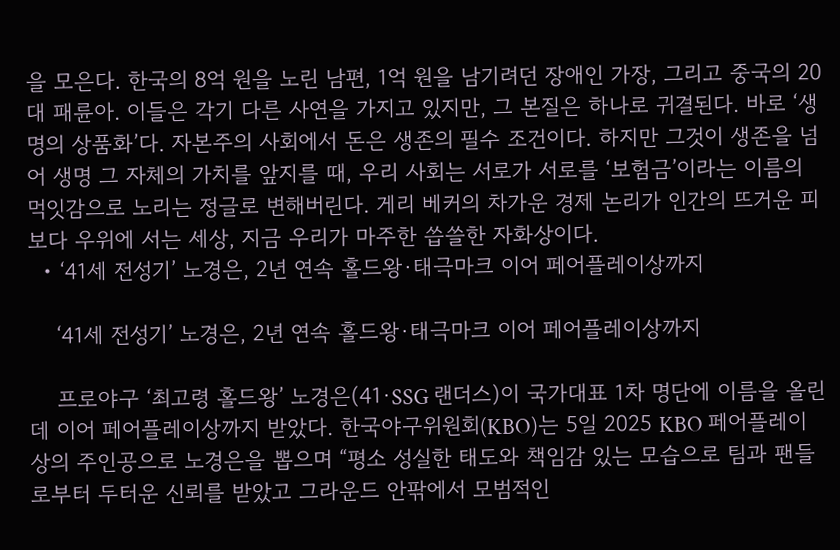을 모은다. 한국의 8억 원을 노린 남편, 1억 원을 남기려던 장애인 가장, 그리고 중국의 20대 패륜아. 이들은 각기 다른 사연을 가지고 있지만, 그 본질은 하나로 귀결된다. 바로 ‘생명의 상품화’다. 자본주의 사회에서 돈은 생존의 필수 조건이다. 하지만 그것이 생존을 넘어 생명 그 자체의 가치를 앞지를 때, 우리 사회는 서로가 서로를 ‘보험금’이라는 이름의 먹잇감으로 노리는 정글로 변해버린다. 게리 베커의 차가운 경제 논리가 인간의 뜨거운 피보다 우위에 서는 세상, 지금 우리가 마주한 씁쓸한 자화상이다.
  • ‘41세 전성기’ 노경은, 2년 연속 홀드왕·태극마크 이어 페어플레이상까지

    ‘41세 전성기’ 노경은, 2년 연속 홀드왕·태극마크 이어 페어플레이상까지

    프로야구 ‘최고령 홀드왕’ 노경은(41·SSG 랜더스)이 국가대표 1차 명단에 이름을 올린 데 이어 페어플레이상까지 받았다. 한국야구위원회(KBO)는 5일 2025 KBO 페어플레이상의 주인공으로 노경은을 뽑으며 “평소 성실한 태도와 책임감 있는 모습으로 팀과 팬들로부터 두터운 신뢰를 받았고 그라운드 안팎에서 모범적인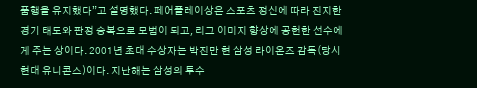품행을 유지했다”고 설명했다. 페어플레이상은 스포츠 정신에 따라 진지한 경기 태도와 판정 승복으로 모범이 되고, 리그 이미지 향상에 공헌한 선수에게 주는 상이다. 2001년 초대 수상자는 박진만 현 삼성 라이온즈 감독(당시 현대 유니콘스)이다. 지난해는 삼성의 투수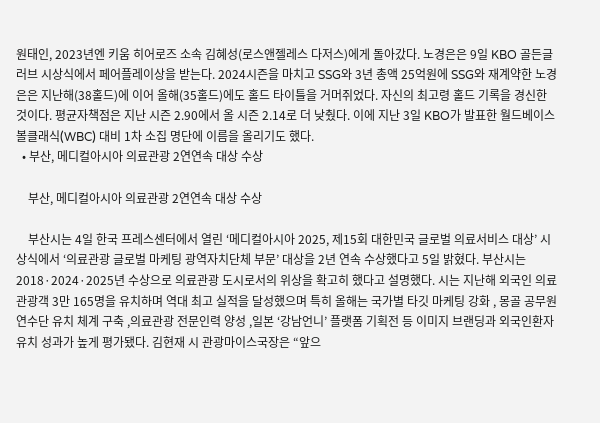원태인, 2023년엔 키움 히어로즈 소속 김혜성(로스앤젤레스 다저스)에게 돌아갔다. 노경은은 9일 KBO 골든글러브 시상식에서 페어플레이상을 받는다. 2024시즌을 마치고 SSG와 3년 총액 25억원에 SSG와 재계약한 노경은은 지난해(38홀드)에 이어 올해(35홀드)에도 홀드 타이틀을 거머쥐었다. 자신의 최고령 홀드 기록을 경신한 것이다. 평균자책점은 지난 시즌 2.90에서 올 시즌 2.14로 더 낮췄다. 이에 지난 3일 KBO가 발표한 월드베이스볼클래식(WBC) 대비 1차 소집 명단에 이름을 올리기도 했다.
  • 부산, 메디컬아시아 의료관광 2연연속 대상 수상

    부산, 메디컬아시아 의료관광 2연연속 대상 수상

    부산시는 4일 한국 프레스센터에서 열린 ‘메디컬아시아 2025, 제15회 대한민국 글로벌 의료서비스 대상’ 시상식에서 ‘의료관광 글로벌 마케팅 광역자치단체 부문’ 대상을 2년 연속 수상했다고 5일 밝혔다. 부산시는 2018·2024·2025년 수상으로 의료관광 도시로서의 위상을 확고히 했다고 설명했다. 시는 지난해 외국인 의료관광객 3만 165명을 유치하며 역대 최고 실적을 달성했으며 특히 올해는 국가별 타깃 마케팅 강화 , 몽골 공무원 연수단 유치 체계 구축 ,의료관광 전문인력 양성 ,일본 ‘강남언니’ 플랫폼 기획전 등 이미지 브랜딩과 외국인환자 유치 성과가 높게 평가됐다. 김현재 시 관광마이스국장은 “앞으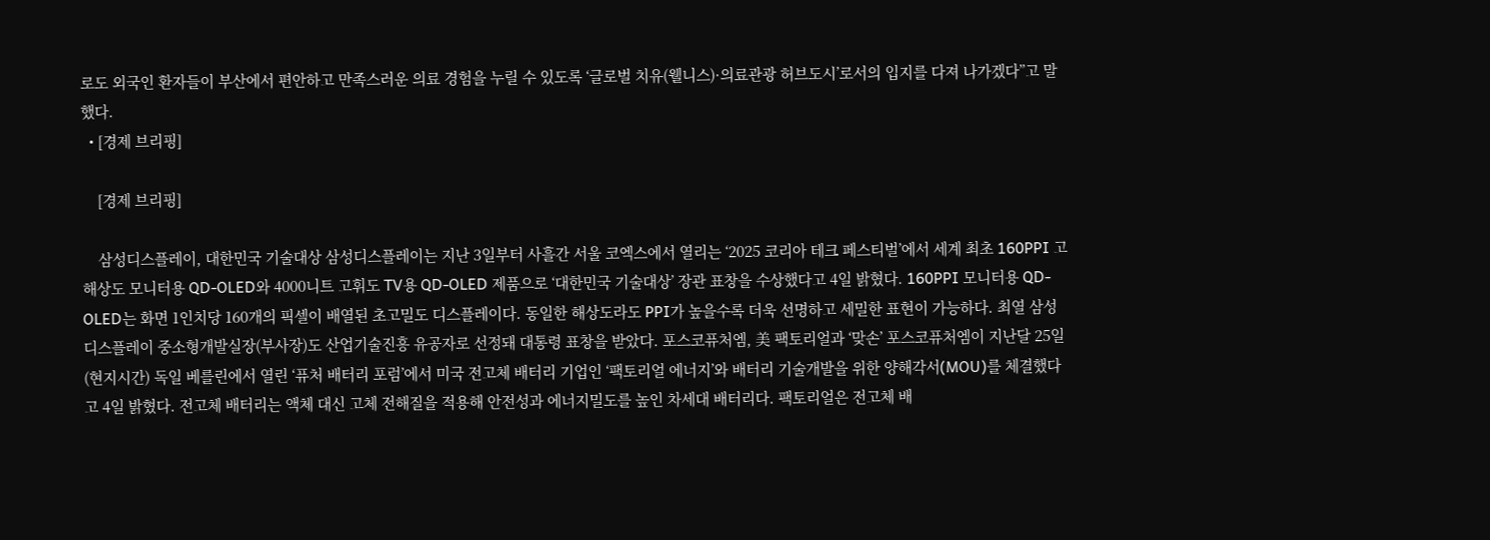로도 외국인 환자들이 부산에서 편안하고 만족스러운 의료 경험을 누릴 수 있도록 ‘글로벌 치유(웰니스)·의료관광 허브도시’로서의 입지를 다져 나가겠다”고 말했다.
  • [경제 브리핑]

    [경제 브리핑]

    삼성디스플레이, 대한민국 기술대상 삼성디스플레이는 지난 3일부터 사흘간 서울 코엑스에서 열리는 ‘2025 코리아 테크 페스티벌’에서 세계 최초 160PPI 고해상도 모니터용 QD-OLED와 4000니트 고휘도 TV용 QD-OLED 제품으로 ‘대한민국 기술대상’ 장관 표창을 수상했다고 4일 밝혔다. 160PPI 모니터용 QD-OLED는 화면 1인치당 160개의 픽셀이 배열된 초고밀도 디스플레이다. 동일한 해상도라도 PPI가 높을수록 더욱 선명하고 세밀한 표현이 가능하다. 최열 삼성디스플레이 중소형개발실장(부사장)도 산업기술진흥 유공자로 선정돼 대통령 표창을 받았다. 포스코퓨처엠, 美 팩토리얼과 ‘맞손’ 포스코퓨처엠이 지난달 25일(현지시간) 독일 베를린에서 열린 ‘퓨처 배터리 포럼’에서 미국 전고체 배터리 기업인 ‘팩토리얼 에너지’와 배터리 기술개발을 위한 양해각서(MOU)를 체결했다고 4일 밝혔다. 전고체 배터리는 액체 대신 고체 전해질을 적용해 안전성과 에너지밀도를 높인 차세대 배터리다. 팩토리얼은 전고체 배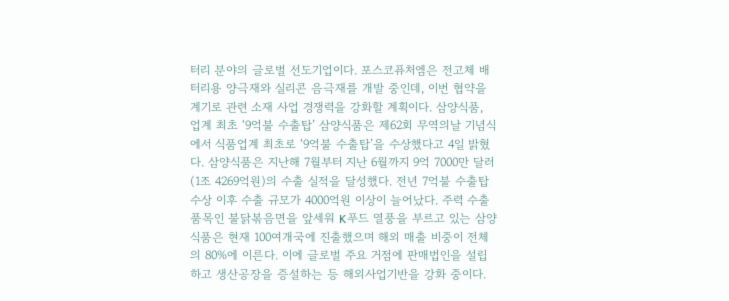터리 분야의 글로벌 선도기업이다. 포스코퓨처엠은 전고체 배터리용 양극재와 실리콘 음극재를 개발 중인데, 이번 협약을 계기로 관련 소재 사업 경쟁력을 강화할 계획이다. 삼양식품, 업계 최초 ‘9억불 수출탑’ 삼양식품은 제62회 무역의날 기념식에서 식품업계 최초로 ‘9억불 수출탑’을 수상했다고 4일 밝혔다. 삼양식품은 지난해 7월부터 지난 6월까지 9억 7000만 달러(1조 4269억원)의 수출 실적을 달성했다. 전년 7억불 수출탑 수상 이후 수출 규모가 4000억원 이상이 늘어났다. 주력 수출 품목인 불닭볶음면을 앞세워 K푸드 열풍을 부르고 있는 삼양식품은 현재 100여개국에 진출했으며 해외 매출 비중이 전체의 80%에 이른다. 이에 글로벌 주요 거점에 판매법인을 설립하고 생산공장을 증설하는 등 해외사업기반을 강화 중이다.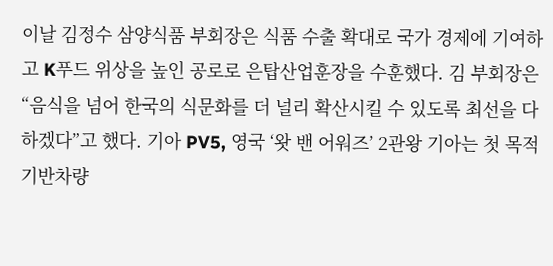이날 김정수 삼양식품 부회장은 식품 수출 확대로 국가 경제에 기여하고 K푸드 위상을 높인 공로로 은탑산업훈장을 수훈했다. 김 부회장은 “음식을 넘어 한국의 식문화를 더 널리 확산시킬 수 있도록 최선을 다하겠다”고 했다. 기아 PV5, 영국 ‘왓 밴 어워즈’ 2관왕 기아는 첫 목적기반차량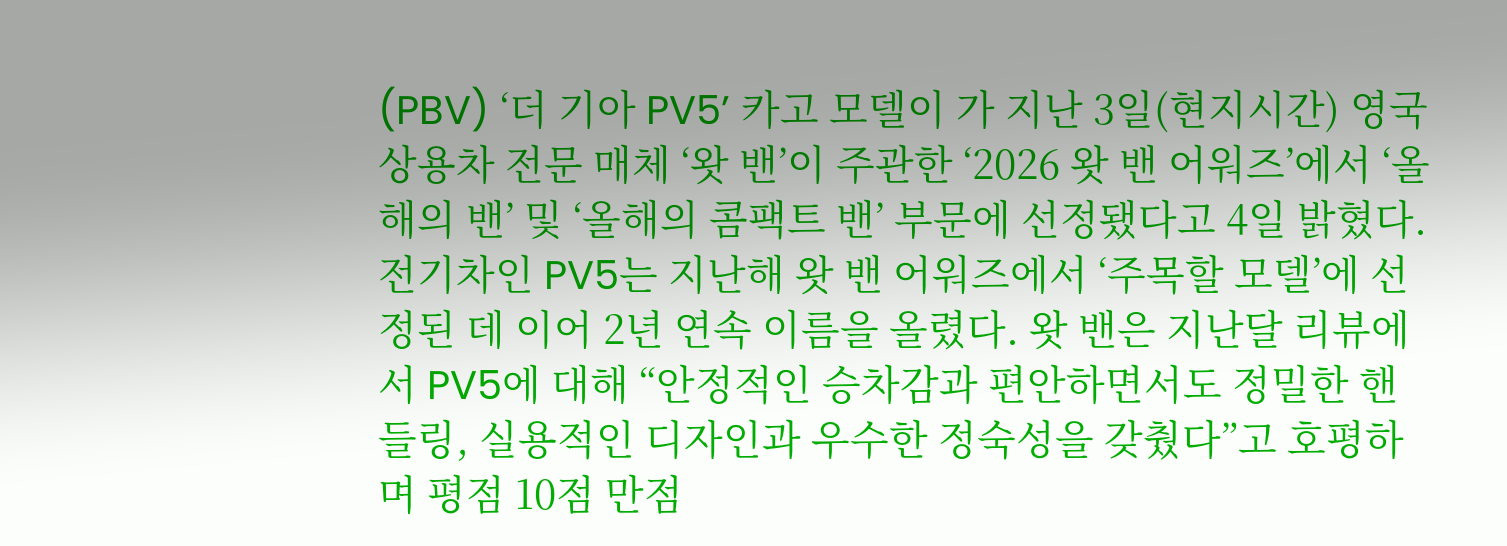(PBV) ‘더 기아 PV5’ 카고 모델이 가 지난 3일(현지시간) 영국 상용차 전문 매체 ‘왓 밴’이 주관한 ‘2026 왓 밴 어워즈’에서 ‘올해의 밴’ 및 ‘올해의 콤팩트 밴’ 부문에 선정됐다고 4일 밝혔다. 전기차인 PV5는 지난해 왓 밴 어워즈에서 ‘주목할 모델’에 선정된 데 이어 2년 연속 이름을 올렸다. 왓 밴은 지난달 리뷰에서 PV5에 대해 “안정적인 승차감과 편안하면서도 정밀한 핸들링, 실용적인 디자인과 우수한 정숙성을 갖췄다”고 호평하며 평점 10점 만점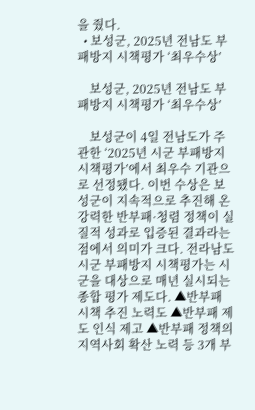을 줬다.
  • 보성군, 2025년 전남도 부패방지 시책평가 ‘최우수상’

    보성군, 2025년 전남도 부패방지 시책평가 ‘최우수상’

    보성군이 4일 전남도가 주관한 ‘2025년 시군 부패방지 시책평가’에서 최우수 기관으로 선정됐다. 이번 수상은 보성군이 지속적으로 추진해 온 강력한 반부패·청렴 정책이 실질적 성과로 입증된 결과라는 점에서 의미가 크다. 전라남도 시군 부패방지 시책평가는 시군을 대상으로 매년 실시되는 종합 평가 제도다. ▲반부패 시책 추진 노력도 ▲반부패 제도 인식 제고 ▲반부패 정책의 지역사회 확산 노력 등 3개 부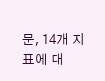문, 14개 지표에 대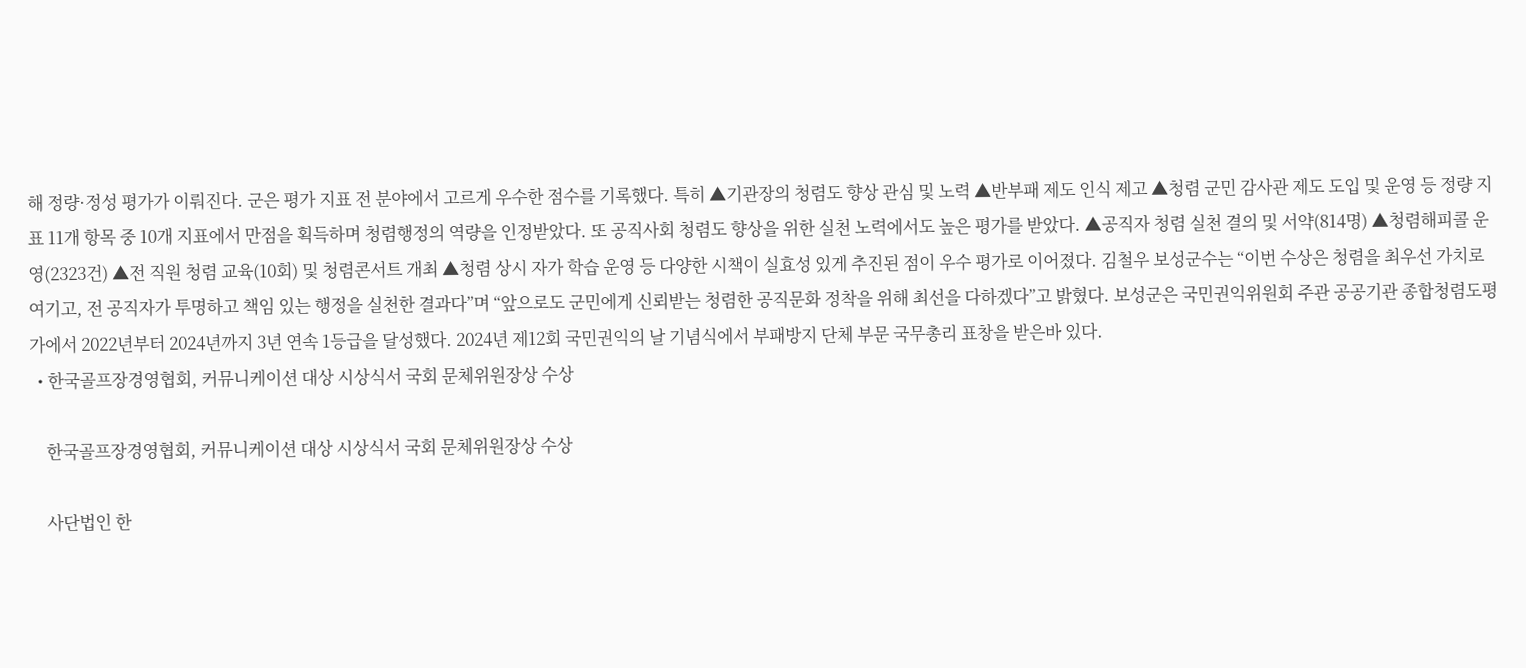해 정량·정성 평가가 이뤄진다. 군은 평가 지표 전 분야에서 고르게 우수한 점수를 기록했다. 특히 ▲기관장의 청렴도 향상 관심 및 노력 ▲반부패 제도 인식 제고 ▲청렴 군민 감사관 제도 도입 및 운영 등 정량 지표 11개 항목 중 10개 지표에서 만점을 획득하며 청렴행정의 역량을 인정받았다. 또 공직사회 청렴도 향상을 위한 실천 노력에서도 높은 평가를 받았다. ▲공직자 청렴 실천 결의 및 서약(814명) ▲청렴해피콜 운영(2323건) ▲전 직원 청렴 교육(10회) 및 청렴콘서트 개최 ▲청렴 상시 자가 학습 운영 등 다양한 시책이 실효성 있게 추진된 점이 우수 평가로 이어졌다. 김철우 보성군수는 “이번 수상은 청렴을 최우선 가치로 여기고, 전 공직자가 투명하고 책임 있는 행정을 실천한 결과다”며 “앞으로도 군민에게 신뢰받는 청렴한 공직문화 정착을 위해 최선을 다하겠다”고 밝혔다. 보성군은 국민권익위원회 주관 공공기관 종합청렴도평가에서 2022년부터 2024년까지 3년 연속 1등급을 달성했다. 2024년 제12회 국민권익의 날 기념식에서 부패방지 단체 부문 국무총리 표창을 받은바 있다.
  • 한국골프장경영협회, 커뮤니케이션 대상 시상식서 국회 문체위원장상 수상

    한국골프장경영협회, 커뮤니케이션 대상 시상식서 국회 문체위원장상 수상

    사단법인 한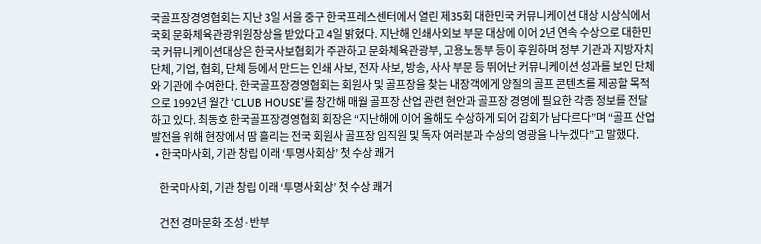국골프장경영협회는 지난 3일 서울 중구 한국프레스센터에서 열린 제35회 대한민국 커뮤니케이션 대상 시상식에서 국회 문화체육관광위원장상을 받았다고 4일 밝혔다. 지난해 인쇄사외보 부문 대상에 이어 2년 연속 수상으로 대한민국 커뮤니케이션대상은 한국사보협회가 주관하고 문화체육관광부, 고용노동부 등이 후원하며 정부 기관과 지방자치단체, 기업, 협회, 단체 등에서 만드는 인쇄 사보, 전자 사보, 방송, 사사 부문 등 뛰어난 커뮤니케이션 성과를 보인 단체와 기관에 수여한다. 한국골프장경영협회는 회원사 및 골프장을 찾는 내장객에게 양질의 골프 콘텐츠를 제공할 목적으로 1992년 월간 ‘CLUB HOUSE’를 창간해 매월 골프장 산업 관련 현안과 골프장 경영에 필요한 각종 정보를 전달하고 있다. 최동호 한국골프장경영협회 회장은 “지난해에 이어 올해도 수상하게 되어 감회가 남다르다”며 “골프 산업 발전을 위해 현장에서 땀 흘리는 전국 회원사 골프장 임직원 및 독자 여러분과 수상의 영광을 나누겠다”고 말했다.
  • 한국마사회, 기관 창립 이래 ‘투명사회상’ 첫 수상 쾌거

    한국마사회, 기관 창립 이래 ‘투명사회상’ 첫 수상 쾌거

    건전 경마문화 조성·반부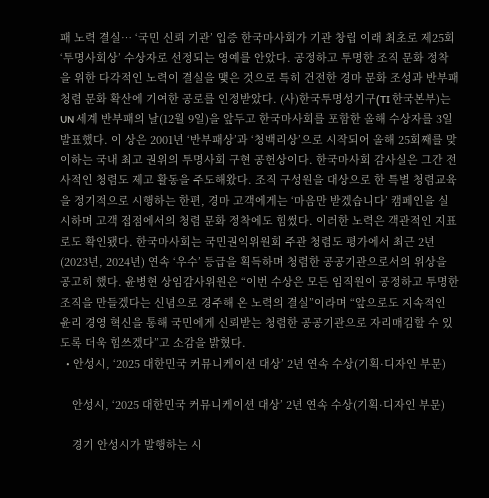패 노력 결실… ‘국민 신뢰 기관’ 입증 한국마사회가 기관 창립 이래 최초로 제25회 ‘투명사회상’ 수상자로 선정되는 영예를 안았다. 공정하고 투명한 조직 문화 정착을 위한 다각적인 노력이 결실을 맺은 것으로 특히 건전한 경마 문화 조성과 반부패 청렴 문화 확산에 기여한 공로를 인정받았다. (사)한국투명성기구(TI 한국본부)는 UN 세계 반부패의 날(12월 9일)을 앞두고 한국마사회를 포함한 올해 수상자를 3일 발표했다. 이 상은 2001년 ‘반부패상’과 ‘청백리상’으로 시작되어 올해 25회째를 맞이하는 국내 최고 권위의 투명사회 구현 공헌상이다. 한국마사회 감사실은 그간 전사적인 청렴도 제고 활동을 주도해왔다. 조직 구성원을 대상으로 한 특별 청렴교육을 정기적으로 시행하는 한편, 경마 고객에게는 ‘마음만 받겠습니다’ 캠페인을 실시하며 고객 접점에서의 청렴 문화 정착에도 힘썼다. 이러한 노력은 객관적인 지표로도 확인됐다. 한국마사회는 국민권익위원회 주관 청렴도 평가에서 최근 2년(2023년, 2024년) 연속 ‘우수’ 등급을 획득하며 청렴한 공공기관으로서의 위상을 공고히 했다. 윤병현 상임감사위원은 “이번 수상은 모든 임직원이 공정하고 투명한 조직을 만들겠다는 신념으로 경주해 온 노력의 결실”이라며 “앞으로도 지속적인 윤리 경영 혁신을 통해 국민에게 신뢰받는 청렴한 공공기관으로 자리매김할 수 있도록 더욱 힘쓰겠다”고 소감을 밝혔다.
  • 안성시, ‘2025 대한민국 커뮤니케이션 대상’ 2년 연속 수상(기획·디자인 부문)

    안성시, ‘2025 대한민국 커뮤니케이션 대상’ 2년 연속 수상(기획·디자인 부문)

    경기 안성시가 발행하는 시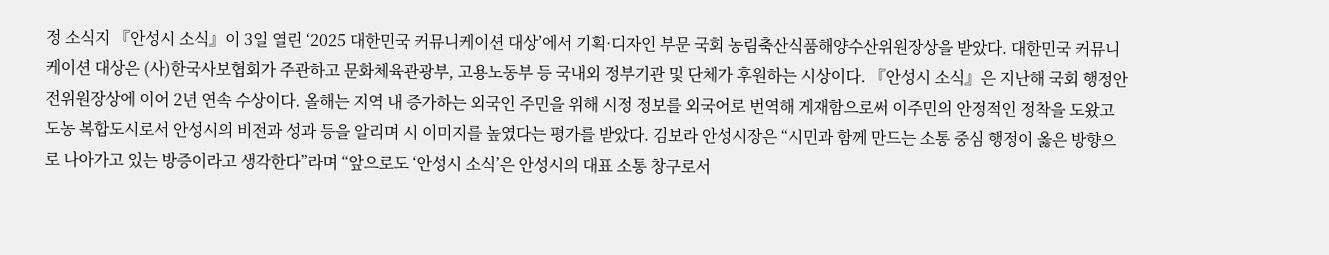정 소식지 『안성시 소식』이 3일 열린 ‘2025 대한민국 커뮤니케이션 대상’에서 기획·디자인 부문 국회 농림축산식품해양수산위원장상을 받았다. 대한민국 커뮤니케이션 대상은 (사)한국사보협회가 주관하고 문화체육관광부, 고용노동부 등 국내외 정부기관 및 단체가 후원하는 시상이다. 『안성시 소식』은 지난해 국회 행정안전위원장상에 이어 2년 연속 수상이다. 올해는 지역 내 증가하는 외국인 주민을 위해 시정 정보를 외국어로 번역해 게재함으로써 이주민의 안정적인 정착을 도왔고 도농 복합도시로서 안성시의 비전과 성과 등을 알리며 시 이미지를 높였다는 평가를 받았다. 김보라 안성시장은 “시민과 함께 만드는 소통 중심 행정이 옳은 방향으로 나아가고 있는 방증이라고 생각한다”라며 “앞으로도 ‘안성시 소식’은 안성시의 대표 소통 창구로서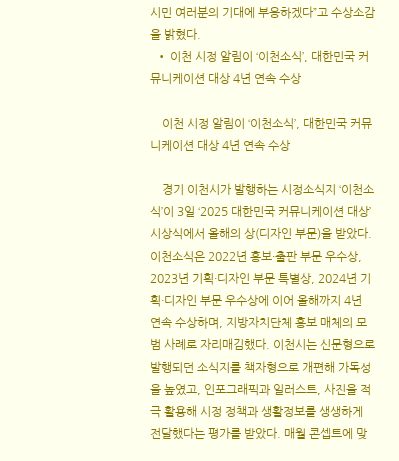시민 여러분의 기대에 부응하겠다”고 수상소감을 밝혔다.
  • 이천 시정 알림이 ‘이천소식’, 대한민국 커뮤니케이션 대상 4년 연속 수상

    이천 시정 알림이 ‘이천소식’, 대한민국 커뮤니케이션 대상 4년 연속 수상

    경기 이천시가 발행하는 시정소식지 ‘이천소식’이 3일 ‘2025 대한민국 커뮤니케이션 대상’ 시상식에서 올해의 상(디자인 부문)을 받았다. 이천소식은 2022년 홍보·출판 부문 우수상, 2023년 기획·디자인 부문 특별상, 2024년 기획·디자인 부문 우수상에 이어 올해까지 4년 연속 수상하며, 지방자치단체 홍보 매체의 모범 사례로 자리매김했다. 이천시는 신문형으로 발행되던 소식지를 책자형으로 개편해 가독성을 높였고, 인포그래픽과 일러스트, 사진을 적극 활용해 시정 정책과 생활정보를 생생하게 전달했다는 평가를 받았다. 매월 콘셉트에 맞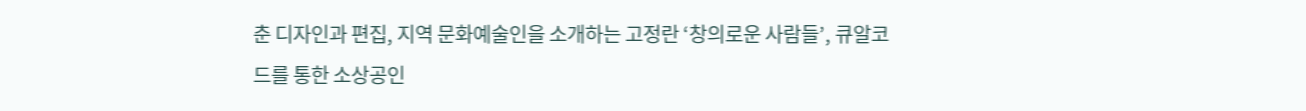춘 디자인과 편집, 지역 문화예술인을 소개하는 고정란 ‘창의로운 사람들’, 큐알코드를 통한 소상공인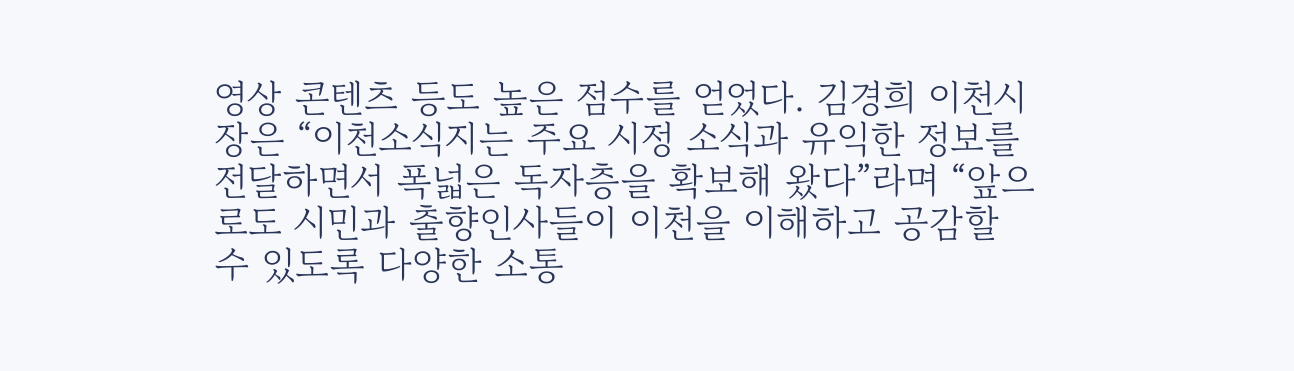영상 콘텐츠 등도 높은 점수를 얻었다. 김경희 이천시장은 “이천소식지는 주요 시정 소식과 유익한 정보를 전달하면서 폭넓은 독자층을 확보해 왔다”라며 “앞으로도 시민과 출향인사들이 이천을 이해하고 공감할 수 있도록 다양한 소통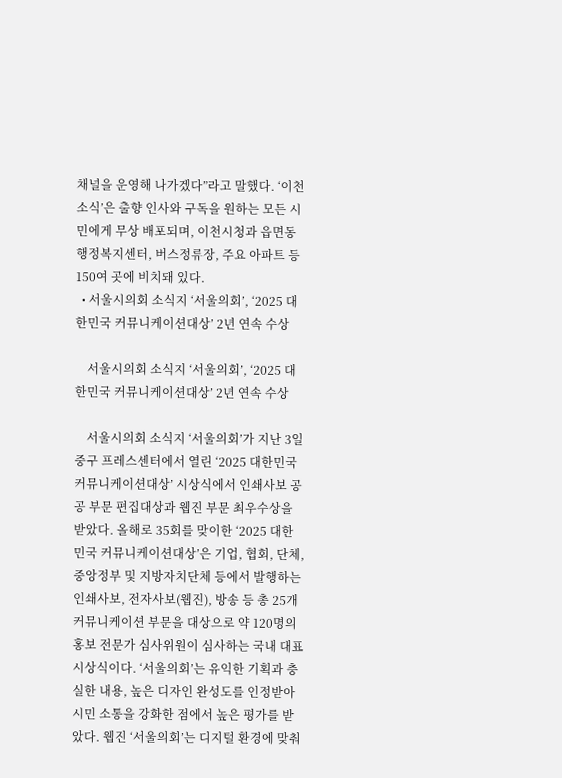채널을 운영해 나가겠다”라고 말했다. ‘이천소식’은 출향 인사와 구독을 원하는 모든 시민에게 무상 배포되며, 이천시청과 읍면동 행정복지센터, 버스정류장, 주요 아파트 등 150여 곳에 비치돼 있다.
  • 서울시의회 소식지 ‘서울의회’, ‘2025 대한민국 커뮤니케이션대상’ 2년 연속 수상

    서울시의회 소식지 ‘서울의회’, ‘2025 대한민국 커뮤니케이션대상’ 2년 연속 수상

    서울시의회 소식지 ‘서울의회’가 지난 3일 중구 프레스센터에서 열린 ‘2025 대한민국 커뮤니케이션대상’ 시상식에서 인쇄사보 공공 부문 편집대상과 웹진 부문 최우수상을 받았다. 올해로 35회를 맞이한 ‘2025 대한민국 커뮤니케이션대상’은 기업, 협회, 단체, 중앙정부 및 지방자치단체 등에서 발행하는 인쇄사보, 전자사보(웹진), 방송 등 총 25개 커뮤니케이션 부문을 대상으로 약 120명의 홍보 전문가 심사위원이 심사하는 국내 대표 시상식이다. ‘서울의회’는 유익한 기획과 충실한 내용, 높은 디자인 완성도를 인정받아 시민 소통을 강화한 점에서 높은 평가를 받았다. 웹진 ‘서울의회’는 디지털 환경에 맞춰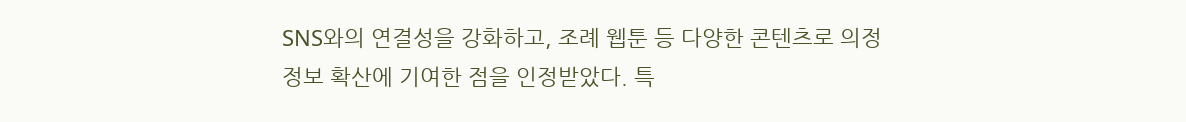SNS와의 연결성을 강화하고, 조례 웹툰 등 다양한 콘텐츠로 의정정보 확산에 기여한 점을 인정받았다. 특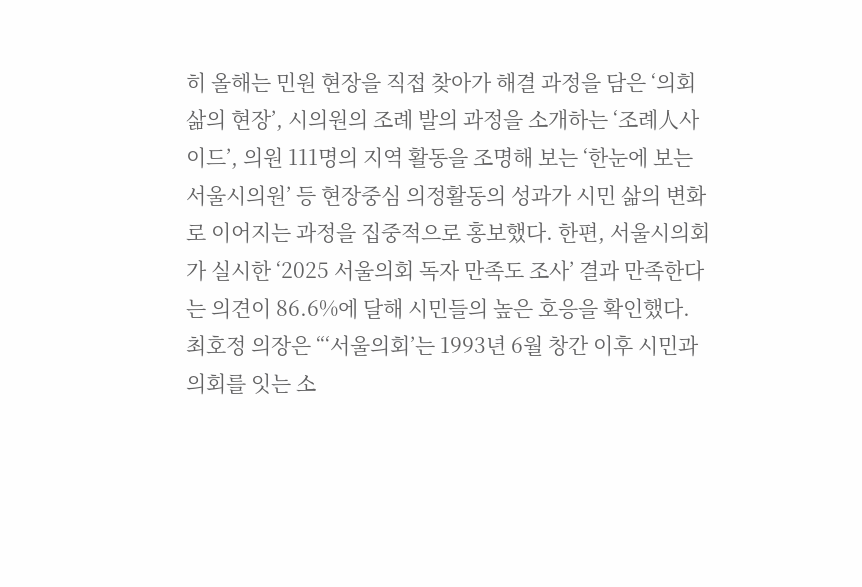히 올해는 민원 현장을 직접 찾아가 해결 과정을 담은 ‘의회 삶의 현장’, 시의원의 조례 발의 과정을 소개하는 ‘조례人사이드’, 의원 111명의 지역 활동을 조명해 보는 ‘한눈에 보는 서울시의원’ 등 현장중심 의정활동의 성과가 시민 삶의 변화로 이어지는 과정을 집중적으로 홍보했다. 한편, 서울시의회가 실시한 ‘2025 서울의회 독자 만족도 조사’ 결과 만족한다는 의견이 86.6%에 달해 시민들의 높은 호응을 확인했다. 최호정 의장은 “‘서울의회’는 1993년 6월 창간 이후 시민과 의회를 잇는 소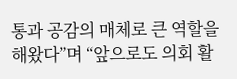통과 공감의 매체로 큰 역할을 해왔다”며 “앞으로도 의회 활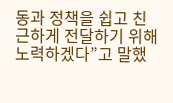동과 정책을 쉽고 친근하게 전달하기 위해 노력하겠다”고 말했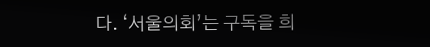다. ‘서울의회’는 구독을 희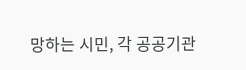망하는 시민, 각 공공기관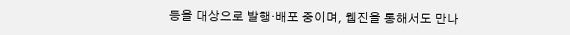등을 대상으로 발행·배포 중이며, 웹진을 통해서도 만나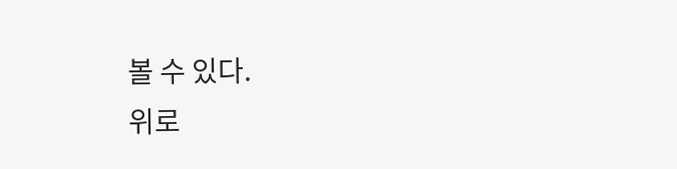볼 수 있다.
위로